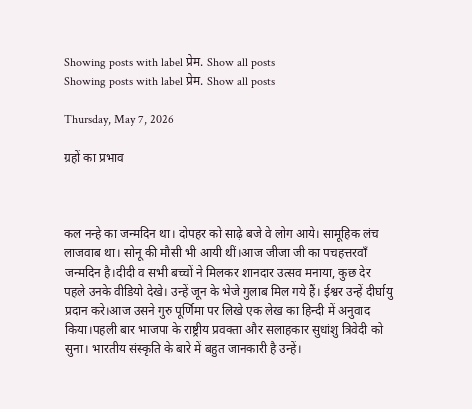Showing posts with label प्रेम. Show all posts
Showing posts with label प्रेम. Show all posts

Thursday, May 7, 2026

ग्रहों का प्रभाव



कल नन्हे का जन्मदिन था। दोपहर को साढ़े बजे वे लोग आये। सामूहिक लंच लाजवाब था। सोनू की मौसी भी आयी थीं।आज जीजा जी का पचहत्तरवाँ जन्मदिन है।दीदी व सभी बच्चों ने मिलकर शानदार उत्सव मनाया, कुछ देर पहले उनके वीडियो देखे। उन्हें जून के भेजे गुलाब मिल गये हैं। ईश्वर उन्हें दीर्घायु प्रदान करे।आज उसने गुरु पूर्णिमा पर लिखे एक लेख का हिन्दी में अनुवाद किया।पहली बार भाजपा के राष्ट्रीय प्रवक्ता और सलाहकार सुधांशु त्रिवेदी को सुना। भारतीय संस्कृति के बारे में बहुत जानकारी है उन्हें।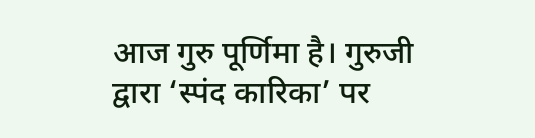आज गुरु पूर्णिमा है। गुरुजी द्वारा ‘स्पंद कारिका’ पर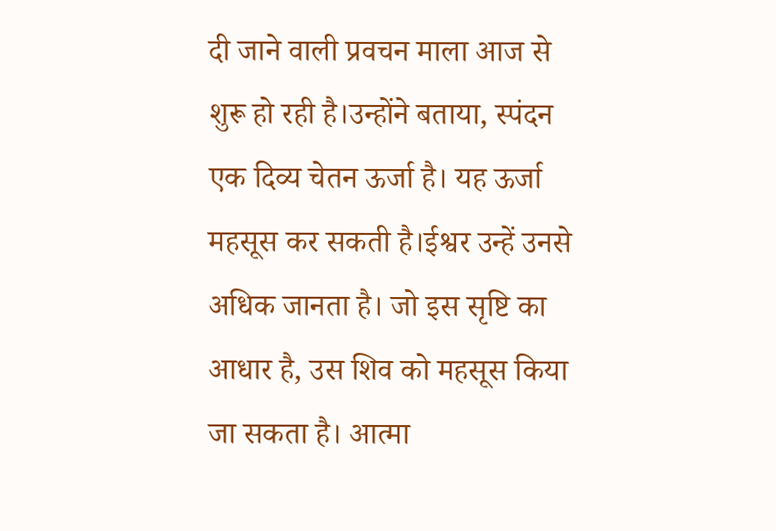दी जाने वाली प्रवचन माला आज से शुरू हो रही है।उन्होंने बताया, स्पंदन एक दिव्य चेतन ऊर्जा है। यह ऊर्जा महसूस कर सकती है।ईश्वर उन्हें उनसे अधिक जानता है। जो इस सृष्टि का आधार है, उस शिव को महसूस किया जा सकता है। आत्मा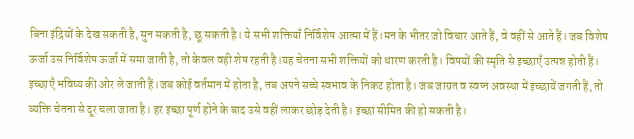बिना इंद्रियों के देख सकती है, सुन सकती है, छू सकती है। ये सभी शक्तियाँ निर्विशेष आत्मा में हैं।मन के भीतर जो विचार आते हैं, वे वहीं से आते हैं। जब विशेष ऊर्जा उस निर्विशेष ऊर्जा में समा जाती है, तो केवल वही शेष रहती है।यह चेतना सभी शक्तियों को धारण करती है। विषयों की स्मृति से इच्छाएँ उत्पन्न होती हैं। इच्छाएँ भविष्य की ओर ले जाती हैं।जब कोई वर्तमान में होता है, तब अपने सच्चे स्वभाव के निकट होता है। जब जाग्रत व स्वप्न अवस्था में इच्छायें जगती हैं, तो व्यक्ति चेतना से दूर चला जाता है। हर इच्छा पूर्ण होने के बाद उसे वहीं लाकर छोड़ देती है। इच्छा सीमित की हो सकती है।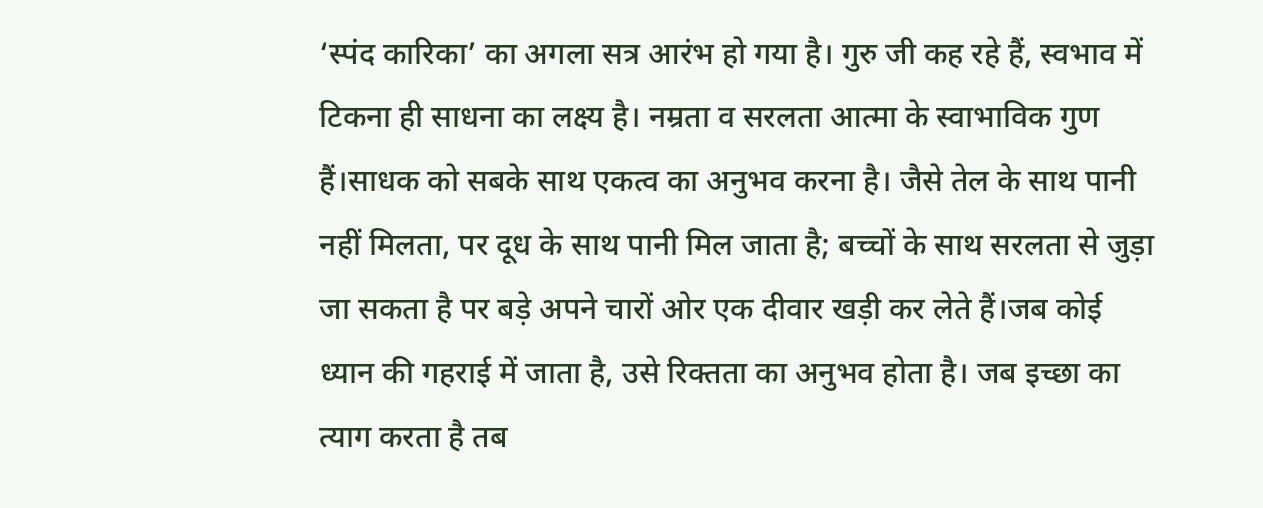‘स्पंद कारिका’ का अगला सत्र आरंभ हो गया है। गुरु जी कह रहे हैं, स्वभाव में टिकना ही साधना का लक्ष्य है। नम्रता व सरलता आत्मा के स्वाभाविक गुण हैं।साधक को सबके साथ एकत्व का अनुभव करना है। जैसे तेल के साथ पानी नहीं मिलता, पर दूध के साथ पानी मिल जाता है; बच्चों के साथ सरलता से जुड़ा जा सकता है पर बड़े अपने चारों ओर एक दीवार खड़ी कर लेते हैं।जब कोई ध्यान की गहराई में जाता है, उसे रिक्तता का अनुभव होता है। जब इच्छा का त्याग करता है तब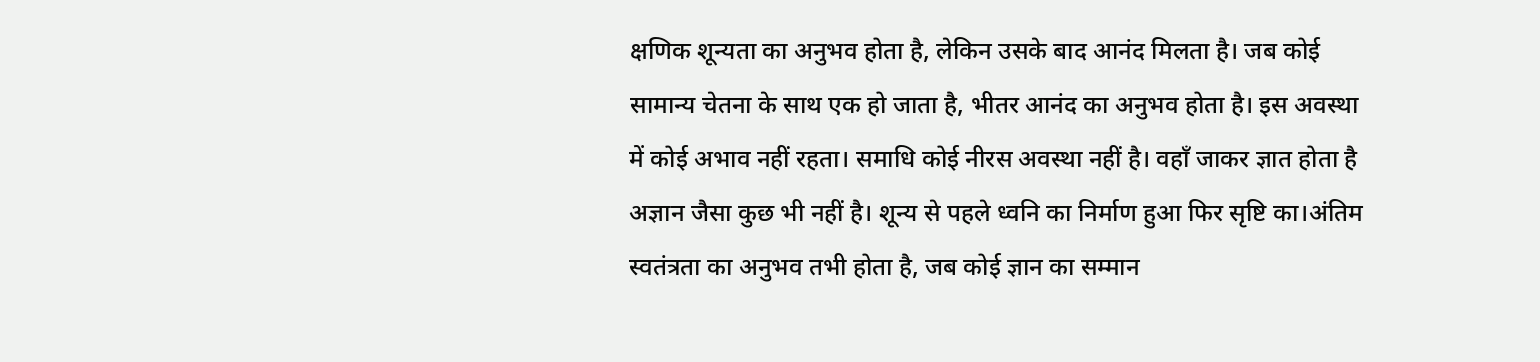क्षणिक शून्यता का अनुभव होता है, लेकिन उसके बाद आनंद मिलता है। जब कोई सामान्य चेतना के साथ एक हो जाता है, भीतर आनंद का अनुभव होता है। इस अवस्था में कोई अभाव नहीं रहता। समाधि कोई नीरस अवस्था नहीं है। वहाँ जाकर ज्ञात होता है अज्ञान जैसा कुछ भी नहीं है। शून्य से पहले ध्वनि का निर्माण हुआ फिर सृष्टि का।अंतिम स्वतंत्रता का अनुभव तभी होता है, जब कोई ज्ञान का सम्मान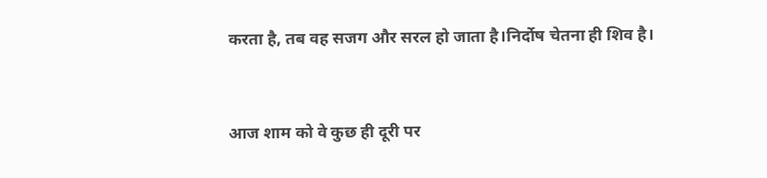करता है, तब वह सजग और सरल हो जाता है।निर्दोष चेतना ही शिव है।


आज शाम को वे कुछ ही दूरी पर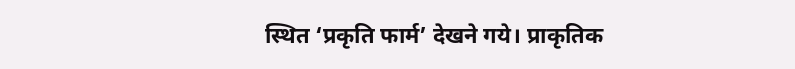स्थित ‘प्रकृति फार्म’ देखने गये। प्राकृतिक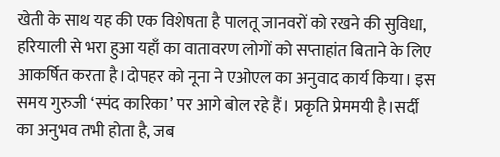खेती के साथ यह की एक विशेषता है पालतू जानवरों को रखने की सुविधा, हरियाली से भरा हुआ यहाँ का वातावरण लोगों को सप्ताहांत बिताने के लिए आकर्षित करता है।दोपहर को नूना ने एओएल का अनुवाद कार्य किया। इस समय गुरुजी ‘स्पंद कारिका’ पर आगे बोल रहे हैं। प्रकृति प्रेममयी है।सर्दी का अनुभव तभी होता है, जब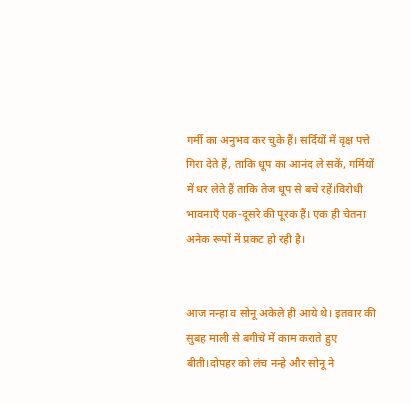गर्मी का अनुभव कर चुके हैं। सर्दियों में वृक्ष पत्ते गिरा देते हैं, ताकि धूप का आनंद ले सकें, गर्मियों में धर लेते हैं ताकि तेज धूप से बचे रहें।विरोधी भावनाएँ एक-दूसरे की पूरक हैं। एक ही चेतना अनेक रूपों में प्रकट हो रही है।


आज नन्हा व सोनू अकेले ही आये थे। इतवार की सुबह माली से बगीचे में काम कराते हुए बीती।दोपहर को लंच नन्हे और सोनू ने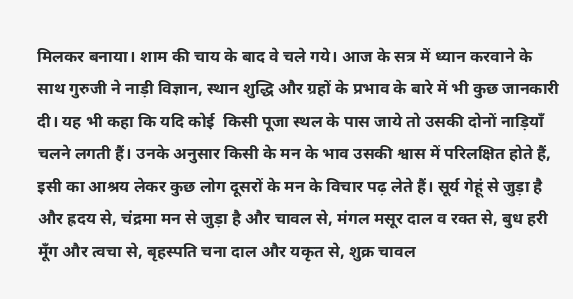मिलकर बनाया। शाम की चाय के बाद वे चले गये। आज के सत्र में ध्यान करवाने के साथ गुरुजी ने नाड़ी विज्ञान, स्थान शुद्धि और ग्रहों के प्रभाव के बारे में भी कुछ जानकारी दी। यह भी कहा कि यदि कोई  किसी पूजा स्थल के पास जाये तो उसकी दोनों नाड़ियाँ चलने लगती हैं। उनके अनुसार किसी के मन के भाव उसकी श्वास में परिलक्षित होते हैं, इसी का आश्रय लेकर कुछ लोग दूसरों के मन के विचार पढ़ लेते हैं। सूर्य गेहूं से जुड़ा है और ह्रदय से, चंद्रमा मन से जुड़ा है और चावल से, मंगल मसूर दाल व रक्त से, बुध हरी मूँग और त्वचा से, बृहस्पति चना दाल और यकृत से, शुक्र चावल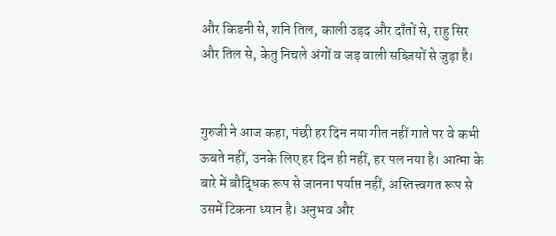और किडनी से, शनि तिल, काली उड़द और दाँतों से, राहु सिर और तिल से, केतु निचले अंगों व जड़ वाली सब्ज़ियों से जुड़ा है।


गुरुजी ने आज कहा, पंछी हर दिन नया गीत नहीं गाते पर वे कभी ऊबते नहीं, उनके लिए हर दिन ही नहीं, हर पल नया है। आत्मा के बारे में बौद्धिक रूप से जानना पर्याप्त नहीं, अस्तित्त्वगत रूप से उसमें टिकना ध्यान है। अनुभव और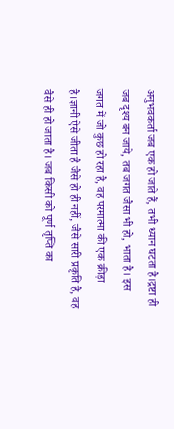अनुभवकर्ता जब एक हो जाते हैं, तभी ध्यान घटता है।द्रष्टा ही जब दृश्य बन जाये, तब जगत जैसा भी हो, भाता है। इस जगत में जो कुछ हो रहा है, वह परमात्मा की एक क्रीड़ा है।ज्ञानी ऐसे जीता है जैसे हो ही नहीं, जैसे सारी प्रकृति है, वह वैसे ही हो जाता है। जब किसी को पूर्ण तृप्ति का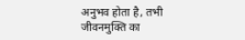अनुभव होता है, तभी जीवनमुक्ति का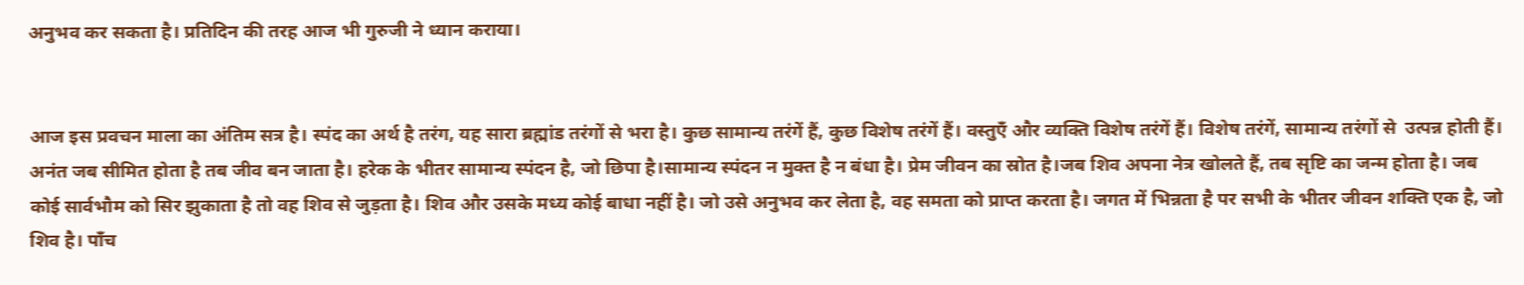अनुभव कर सकता है। प्रतिदिन की तरह आज भी गुरुजी ने ध्यान कराया।


आज इस प्रवचन माला का अंतिम सत्र है। स्पंद का अर्थ है तरंग, यह सारा ब्रह्मांड तरंगों से भरा है। कुछ सामान्य तरंगें हैं, कुछ विशेष तरंगें हैं। वस्तुएँ और व्यक्ति विशेष तरंगें हैं। विशेष तरंगें, सामान्य तरंगों से  उत्पन्न होती हैं। अनंत जब सीमित होता है तब जीव बन जाता है। हरेक के भीतर सामान्य स्पंदन है, जो छिपा है।सामान्य स्पंदन न मुक्त है न बंधा है। प्रेम जीवन का स्रोत है।जब शिव अपना नेत्र खोलते हैं, तब सृष्टि का जन्म होता है। जब कोई सार्वभौम को सिर झुकाता है तो वह शिव से जुड़ता है। शिव और उसके मध्य कोई बाधा नहीं है। जो उसे अनुभव कर लेता है, वह समता को प्राप्त करता है। जगत में भिन्नता है पर सभी के भीतर जीवन शक्ति एक है, जो शिव है। पाँच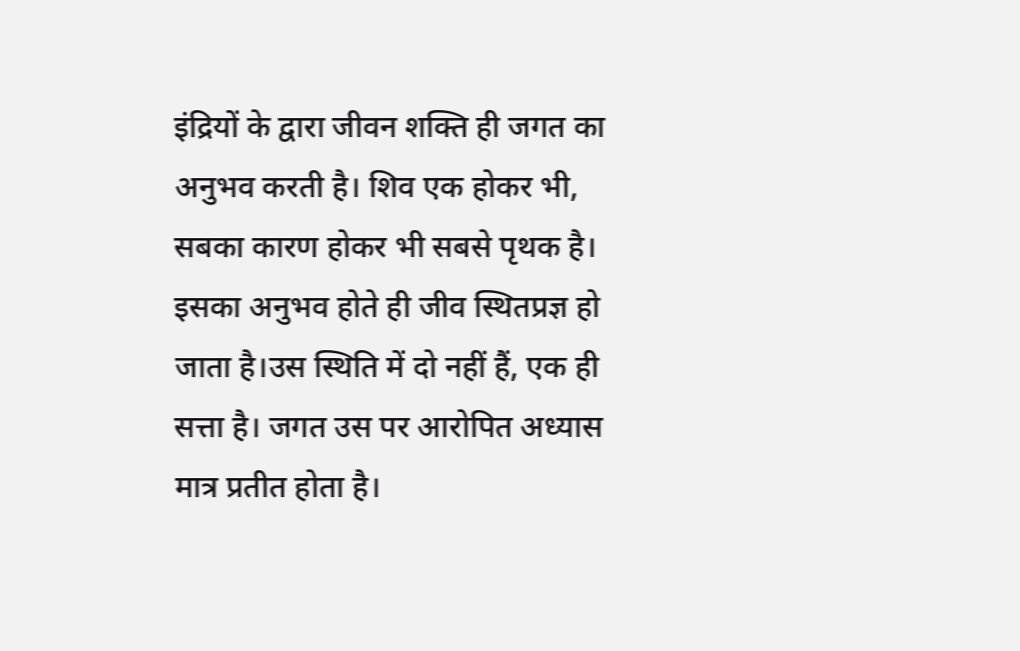इंद्रियों के द्वारा जीवन शक्ति ही जगत का अनुभव करती है। शिव एक होकर भी, सबका कारण होकर भी सबसे पृथक है। इसका अनुभव होते ही जीव स्थितप्रज्ञ हो जाता है।उस स्थिति में दो नहीं हैं, एक ही सत्ता है। जगत उस पर आरोपित अध्यास मात्र प्रतीत होता है।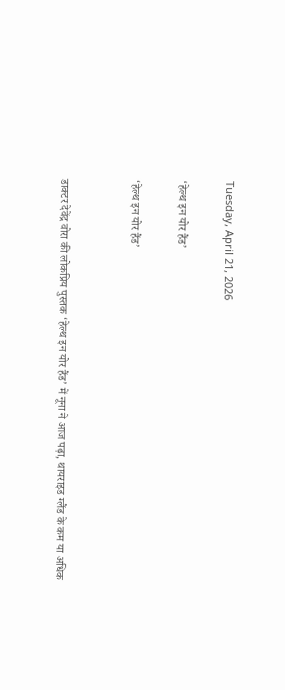Tuesday, April 21, 2026

‘हेल्थ इन योर हैंड’

‘हेल्थ इन योर हैंड’


डाक्टर देवेंद्र वोरा की लोकप्रिय पुस्तक ‘हेल्थ इन योर हैंड’ में नूना ने आज पढ़ा, थायराइड ग्लैंड के कम या अधिक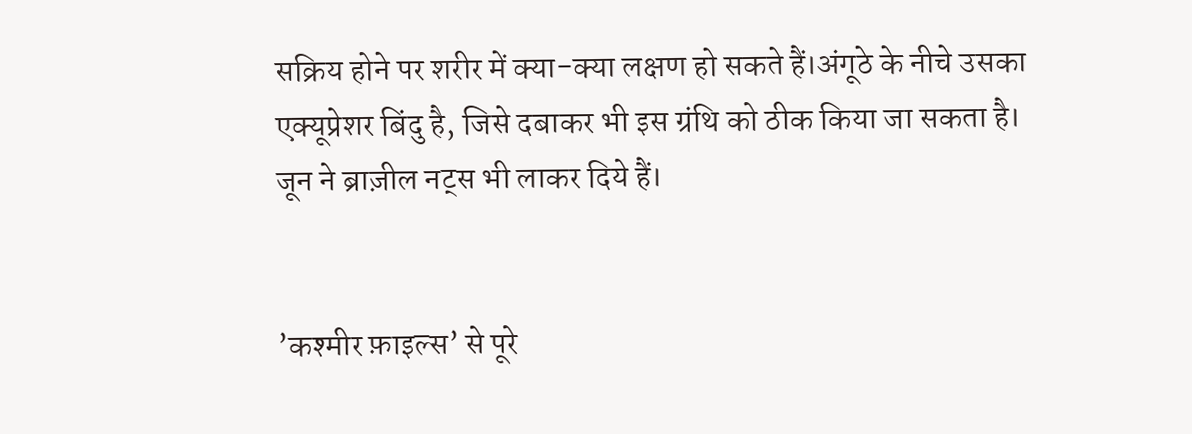सक्रिय होने पर शरीर में क्या-क्या लक्षण हो सकते हैं।अंगूठे के नीचे उसका एक्यूप्रेशर बिंदु है, जिसे दबाकर भी इस ग्रंथि को ठीक किया जा सकता है। जून ने ब्राज़ील नट्स भी लाकर दिये हैं।


’कश्मीर फ़ाइल्स’ से पूरे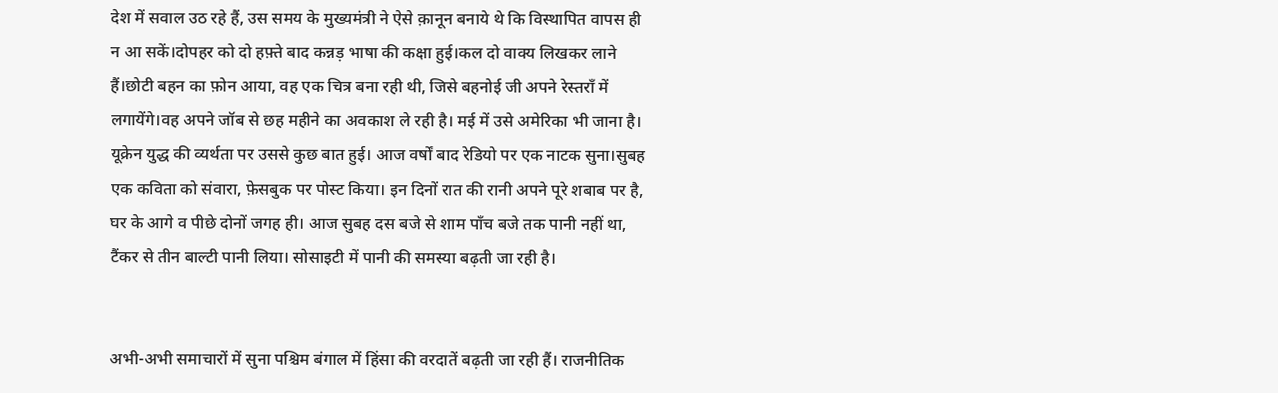देश में सवाल उठ रहे हैं, उस समय के मुख्यमंत्री ने ऐसे क़ानून बनाये थे कि विस्थापित वापस ही न आ सकें।दोपहर को दो हफ़्ते बाद कन्नड़ भाषा की कक्षा हुई।कल दो वाक्य लिखकर लाने हैं।छोटी बहन का फ़ोन आया, वह एक चित्र बना रही थी, जिसे बहनोई जी अपने रेस्तराँ में लगायेंगे।वह अपने जॉब से छह महीने का अवकाश ले रही है। मई में उसे अमेरिका भी जाना है। यूक्रेन युद्ध की व्यर्थता पर उससे कुछ बात हुई। आज वर्षों बाद रेडियो पर एक नाटक सुना।सुबह एक कविता को संवारा, फ़ेसबुक पर पोस्ट किया। इन दिनों रात की रानी अपने पूरे शबाब पर है, घर के आगे व पीछे दोनों जगह ही। आज सुबह दस बजे से शाम पाँच बजे तक पानी नहीं था, टैंकर से तीन बाल्टी पानी लिया। सोसाइटी में पानी की समस्या बढ़ती जा रही है।


अभी-अभी समाचारों में सुना पश्चिम बंगाल में हिंसा की वरदातें बढ़ती जा रही हैं। राजनीतिक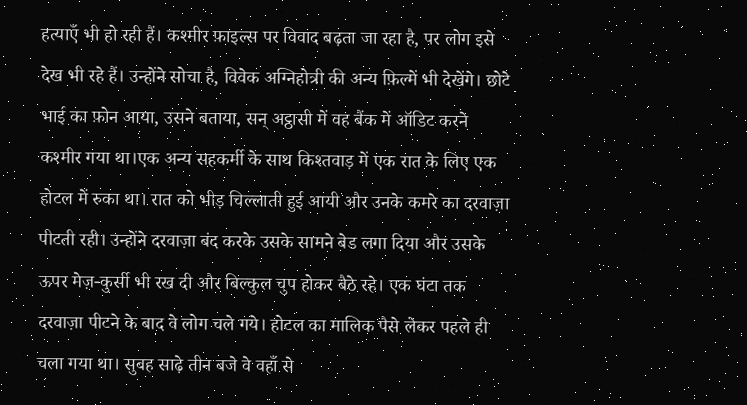हत्याएँ भी हो रही हैं। कश्मीर फ़ाइल्स पर विवाद बढ़ता जा रहा है, पर लोग इसे देख भी रहे हैं। उन्होंने सोचा है, विवेक अग्निहोत्री की अन्य फ़िल्में भी देखेंगे। छोटे भाई का फ़ोन आया, उसने बताया, सन् अट्ठासी में वह बैंक में ऑडिट करने कश्मीर गया था।एक अन्य सहकर्मी के साथ किश्तवाड़ में एक रात के लिए एक होटल में रुका था। रात को भीड़ चिल्लाती हुई आयी और उनके कमरे का दरवाज़ा पीटती रही। उन्होंने दरवाज़ा बंद करके उसके सामने बेड लगा दिया और उसके ऊपर मेज़-कुर्सी भी रख दी और बिल्कुल चुप होकर बैठे रहे। एक घंटा तक दरवाज़ा पीटने के बाद वे लोग चले गये। होटल का मालिक पैसे लेकर पहले ही चला गया था। सुबह साढ़े तीन बजे वे वहाँ से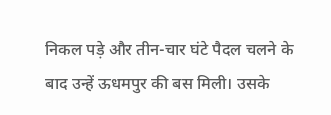निकल पड़े और तीन-चार घंटे पैदल चलने के बाद उन्हें ऊधमपुर की बस मिली। उसके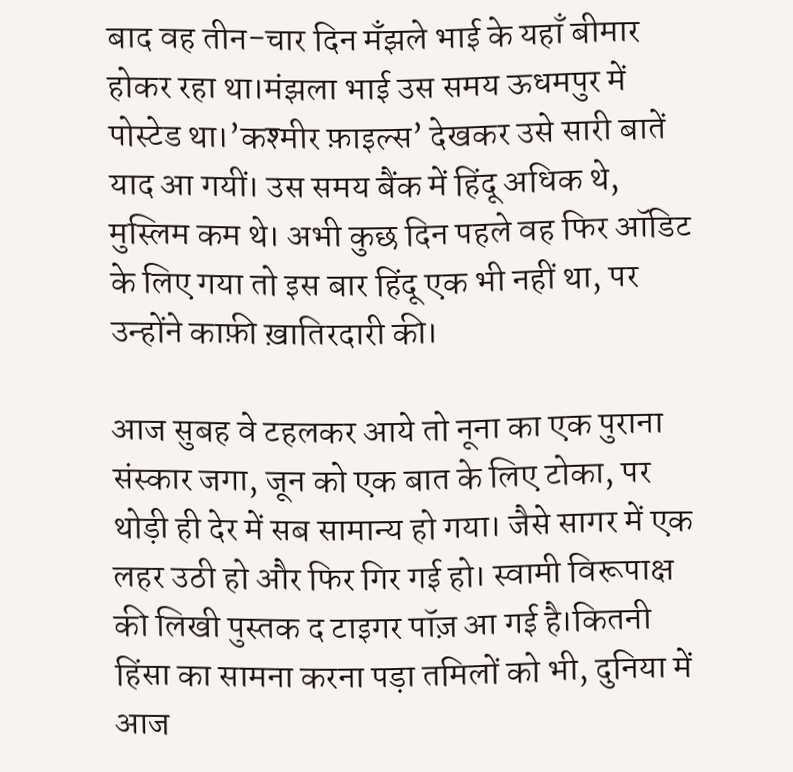बाद वह तीन-चार दिन मँझले भाई के यहाँ बीमार होकर रहा था।मंझला भाई उस समय ऊधमपुर में पोस्टेड था।’कश्मीर फ़ाइल्स’ देखकर उसे सारी बातें याद आ गयीं। उस समय बैंक में हिंदू अधिक थे, मुस्लिम कम थे। अभी कुछ दिन पहले वह फिर ऑडिट के लिए गया तो इस बार हिंदू एक भी नहीं था, पर उन्होंने काफ़ी ख़ातिरदारी की।

आज सुबह वे टहलकर आये तो नूना का एक पुराना संस्कार जगा, जून को एक बात के लिए टोका, पर थोड़ी ही देर में सब सामान्य हो गया। जैसे सागर में एक लहर उठी हो और फिर गिर गई हो। स्वामी विरूपाक्ष की लिखी पुस्तक द टाइगर पॉज़ आ गई है।कितनी हिंसा का सामना करना पड़ा तमिलों को भी, दुनिया में आज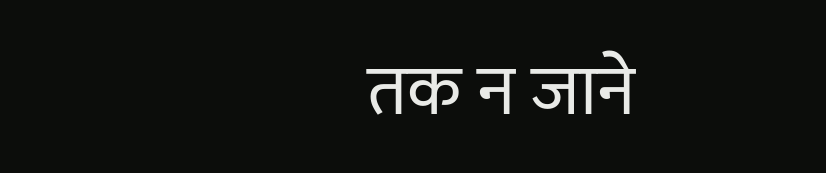तक न जाने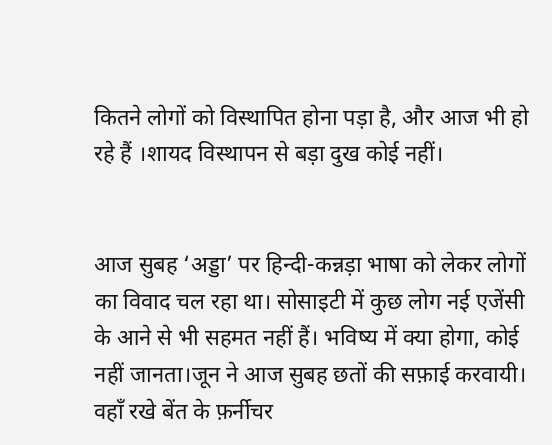कितने लोगों को विस्थापित होना पड़ा है, और आज भी हो रहे हैं ।शायद विस्थापन से बड़ा दुख कोई नहीं।


आज सुबह ‘अड्डा’ पर हिन्दी-कन्नड़ा भाषा को लेकर लोगों का विवाद चल रहा था। सोसाइटी में कुछ लोग नई एजेंसी के आने से भी सहमत नहीं हैं। भविष्य में क्या होगा, कोई नहीं जानता।जून ने आज सुबह छतों की सफ़ाई करवायी। वहाँ रखे बेंत के फ़र्नीचर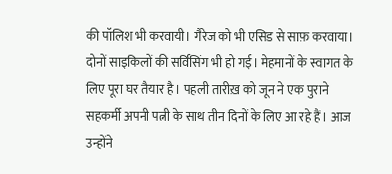की पॉलिश भी करवायी। गैरेज को भी एसिड से साफ़ करवाया। दोनों साइकिलों की सर्विसिंग भी हो गई। मेहमानों के स्वागत के लिए पूरा घर तैयार है। पहली तारीख़ को जून ने एक पुराने सहकर्मी अपनी पत्नी के साथ तीन दिनों के लिए आ रहे हैं। आज उन्होंने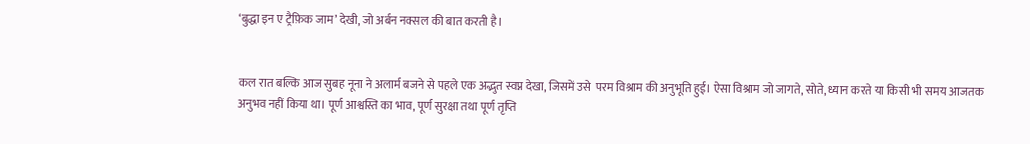‘बुद्धा इन ए ट्रैफ़िक जाम’ देखी, जो अर्बन नक्सल की बात करती है।


कल रात बल्कि आज सुबह नूना ने अलार्म बजने से पहले एक अद्भुत स्वप्न देखा, जिसमें उसे  परम विश्राम की अनुभूति हुई। ऐसा विश्राम जो जागते, सोते, ध्यान करते या किसी भी समय आजतक अनुभव नहीं किया था। पूर्ण आश्वस्ति का भाव, पूर्ण सुरक्षा तथा पूर्ण तृप्ति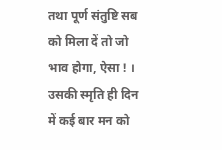तथा पूर्ण संतुष्टि सब को मिला दें तो जो भाव होगा, ऐसा ! । उसकी स्मृति ही दिन में कई बार मन को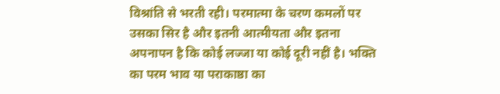विश्रांति से भरती रही। परमात्मा के चरण कमलों पर उसका सिर है और इतनी आत्मीयता और इतना अपनापन है कि कोई लज्जा या कोई दूरी नहीं है। भक्ति का परम भाव या पराकाष्ठा का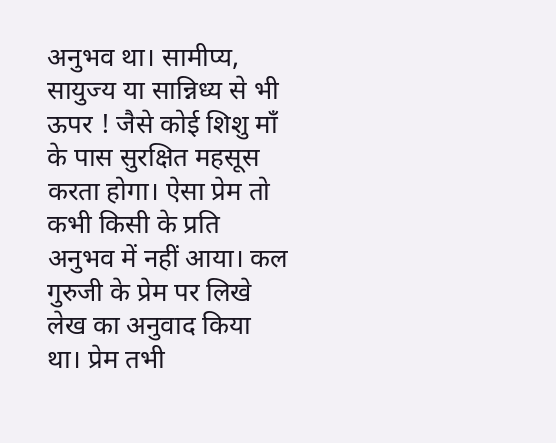अनुभव था। सामीप्य, सायुज्य या सान्निध्य से भी ऊपर ! जैसे कोई शिशु माँ के पास सुरक्षित महसूस करता होगा। ऐसा प्रेम तो कभी किसी के प्रति अनुभव में नहीं आया। कल गुरुजी के प्रेम पर लिखे लेख का अनुवाद किया था। प्रेम तभी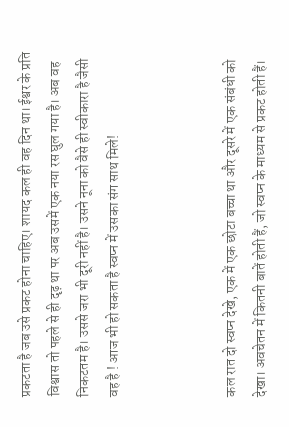प्रकटता है जब उसे प्रकट होना चाहिए। शायद कल ही वह दिन था। ईश्वर के प्रति विश्वास तो पहले से ही दृढ़ था पर अब उसमें एक नया रस घुल गया है। अब वह निकटतम है। उससे जरा भी दूरी नहीं है। उसने नूना को वैसे ही स्वीकारा है जैसी वह है ! आज भी हो सकता है स्वप्न में उसका संग साथ मिले!



कल रात दो स्वप्न देखे, एक में एक छोटा बच्चा था और दूसरे में एक संबंधी को देखा। अवचेतन में कितनी बातें होती हैं, जो स्वप्न के माध्यम से प्रकट होती हैं।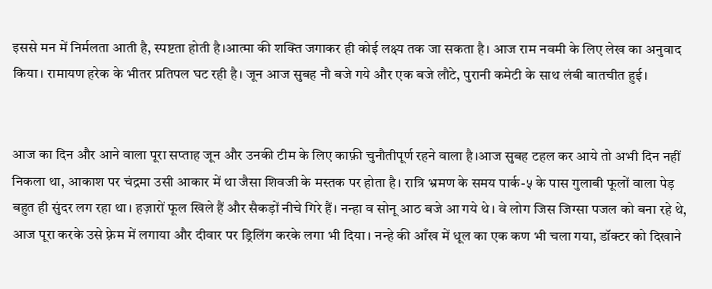इससे मन में निर्मलता आती है, स्पष्टता होती है।आत्मा की शक्ति जगाकर ही कोई लक्ष्य तक जा सकता है। आज राम नवमी के लिए लेख का अनुवाद किया। रामायण हरेक के भीतर प्रतिपल घट रही है। जून आज सुबह नौ बजे गये और एक बजे लौटे, पुरानी कमेटी के साथ लंबी बातचीत हुई।


आज का दिन और आने वाला पूरा सप्ताह जून और उनकी टीम के लिए काफ़ी चुनौतीपूर्ण रहने वाला है।आज सुबह टहल कर आये तो अभी दिन नहीं निकला था, आकाश पर चंद्रमा उसी आकार में था जैसा शिवजी के मस्तक पर होता है। रात्रि भ्रमण के समय पार्क-५ के पास गुलाबी फूलों वाला पेड़ बहुत ही सुंदर लग रहा था। हज़ारों फूल खिले हैं और सैकड़ों नीचे गिरे हैं। नन्हा व सोनू आठ बजे आ गये थे। वे लोग जिस जिग्सा पजल को बना रहे थे, आज पूरा करके उसे फ़्रेम में लगाया और दीवार पर ड्रिलिंग करके लगा भी दिया। नन्हे की आँख में धूल का एक कण भी चला गया, डॉक्टर को दिखाने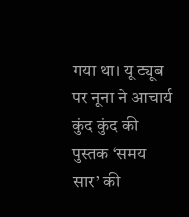गया था। यू ट्यूब पर नूना ने आचार्य कुंद कुंद की पुस्तक ‘समय सार’ की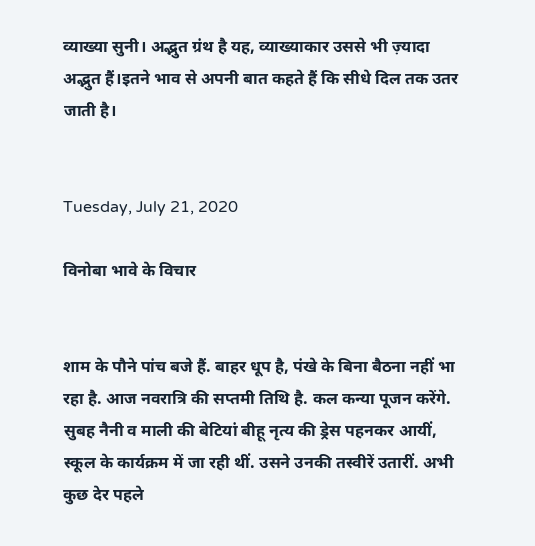व्याख्या सुनी। अद्भुत ग्रंथ है यह, व्याख्याकार उससे भी ज़्यादा अद्भुत हैं।इतने भाव से अपनी बात कहते हैं कि सीधे दिल तक उतर जाती है।


Tuesday, July 21, 2020

विनोबा भावे के विचार


शाम के पौने पांच बजे हैं. बाहर धूप है, पंखे के बिना बैठना नहीं भा रहा है. आज नवरात्रि की सप्तमी तिथि है. कल कन्या पूजन करेंगे. सुबह नैनी व माली की बेटियां बीहू नृत्य की ड्रेस पहनकर आयीं, स्कूल के कार्यक्रम में जा रही थीं. उसने उनकी तस्वीरें उतारीं. अभी कुछ देर पहले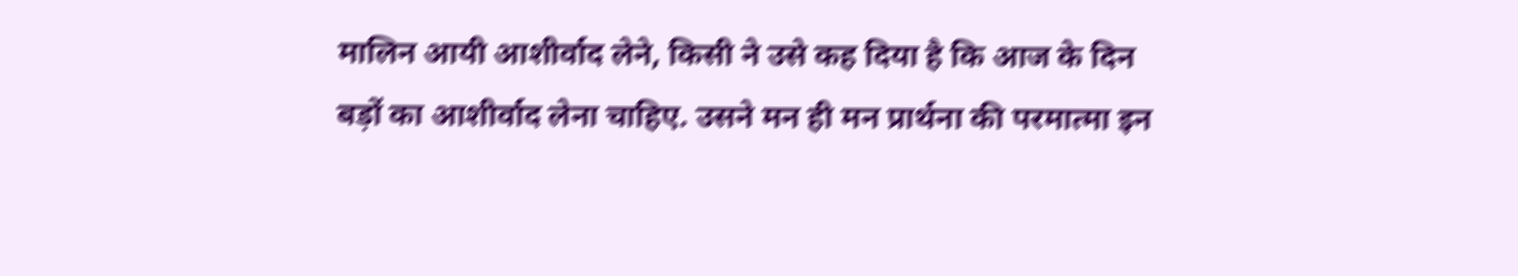मालिन आयी आशीर्वाद लेने, किसी ने उसे कह दिया है कि आज के दिन बड़ों का आशीर्वाद लेना चाहिए. उसने मन ही मन प्रार्थना की परमात्मा इन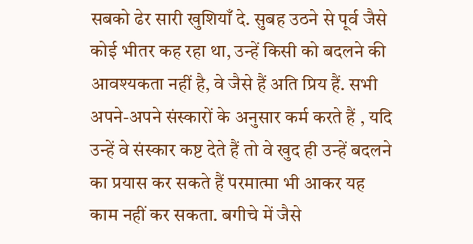सबको ढेर सारी खुशियाँ दे. सुबह उठने से पूर्व जैसे कोई भीतर कह रहा था, उन्हें किसी को बदलने की आवश्यकता नहीं है, वे जैसे हैं अति प्रिय हैं. सभी अपने-अपने संस्कारों के अनुसार कर्म करते हैं , यदि उन्हें वे संस्कार कष्ट देते हैं तो वे खुद ही उन्हें बदलने का प्रयास कर सकते हैं परमात्मा भी आकर यह काम नहीं कर सकता. बगीचे में जैसे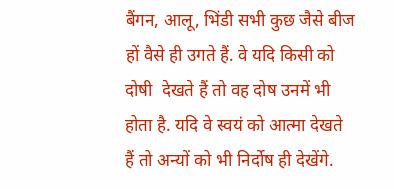बैंगन, आलू, भिंडी सभी कुछ जैसे बीज हों वैसे ही उगते हैं. वे यदि किसी को दोषी  देखते हैं तो वह दोष उनमें भी होता है. यदि वे स्वयं को आत्मा देखते हैं तो अन्यों को भी निर्दोष ही देखेंगे.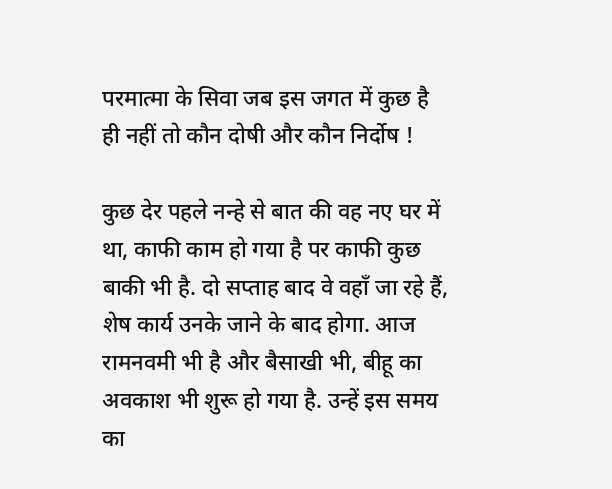परमात्मा के सिवा जब इस जगत में कुछ है ही नहीं तो कौन दोषी और कौन निर्दोष !

कुछ देर पहले नन्हे से बात की वह नए घर में था, काफी काम हो गया है पर काफी कुछ बाकी भी है. दो सप्ताह बाद वे वहाँ जा रहे हैं, शेष कार्य उनके जाने के बाद होगा. आज रामनवमी भी है और बैसाखी भी, बीहू का अवकाश भी शुरू हो गया है. उन्हें इस समय का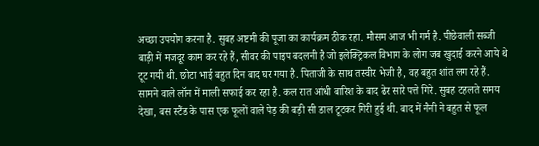अच्छा उपयोग करना है. सुबह अष्टमी की पूजा का कार्यक्रम ठीक रहा. मौसम आज भी गर्म है. पीछेवाली सब्जी बाड़ी में मजदूर काम कर रहे हैं, सीवर की पाइप बदलनी है जो इलेक्ट्रिकल विभाग के लोग जब खुदाई करने आये थे टूट गयी थी. छोटा भाई बहुत दिन बाद घर गया है. पिताजी के साथ तस्वीर भेजी है, वह बहुत शांत लग रहे हैं. सामने वाले लॉन में माली सफाई कर रहा है. कल रात आंधी बारिश के बाद ढेर सारे पत्ते गिरे. सुबह टहलते समय देखा, बस स्टैंड के पास एक फूलों वाले पेड़ की बड़ी सी डाल टूटकर गिरी हुई थी. बाद में नैनी ने बहुत से फूल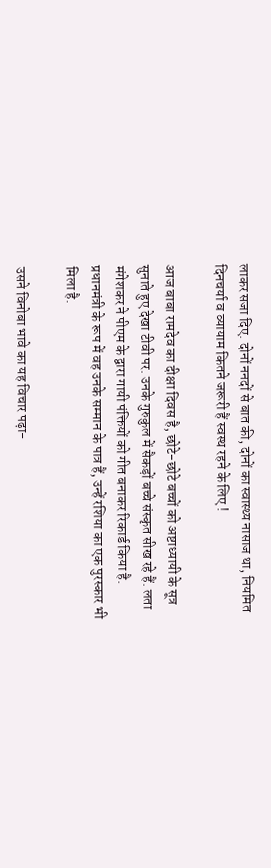लाकर सजा दिए. दोनों ननदों से बात की, दोनों का स्वास्थ्य नासाज था, नियमित दिनचर्या व व्यायाम कितने जरूरी हैं स्वस्थ रहने के लिए !

आज बाबा रामदेव का दीक्षा दिवस है, छोटे-छोटे बच्चों को अष्टाध्यायी के सूत्र सुनाते हुए देखा टीवी पर. उनके गुरुकुल में सैकड़ों बच्चे संस्कृत सीख रहे हैं. लता मंगेशकर ने पीएम के द्वारा गायी पंक्तियों को गीत बनाकर रिकार्ड किया है. प्रधानमंत्री के रूप में वह उनके सम्मान के पात्र हैं, उन्हें रशिया का एक पुरस्कार भी मिला है.

उसने विनोबा भावे का यह विचार पढ़ा-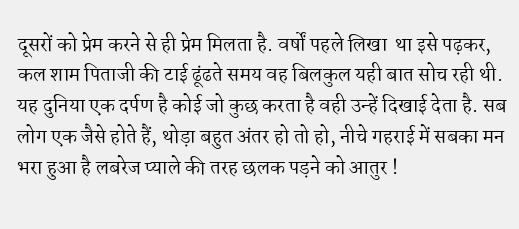दूसरों को प्रेम करने से ही प्रेम मिलता है. वर्षों पहले लिखा  था इसे पढ़कर, कल शाम पिताजी की टाई ढूंढते समय वह बिलकुल यही बात सोच रही थी. यह दुनिया एक दर्पण है कोई जो कुछ करता है वही उन्हें दिखाई देता है. सब लोग एक जैसे होते हैं, थोड़ा बहुत अंतर हो तो हो, नीचे गहराई में सबका मन भरा हुआ है लबरेज प्याले की तरह छलक पड़ने को आतुर !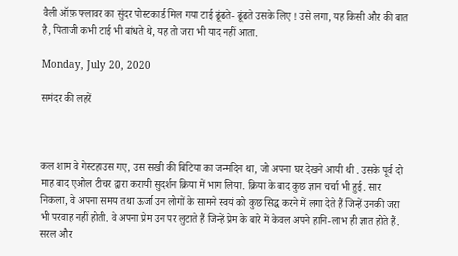वैली ऑफ़ फ्लावर का सुंदर पोस्टकार्ड मिल गया टाई ढूंढते- ढूंढते उसके लिए ! उसे लगा, यह किसी और की बात है, पिताजी कभी टाई भी बांधते थे, यह तो जरा भी याद नहीं आता.

Monday, July 20, 2020

समंदर की लहरें



कल शाम वे गेस्टहाउस गए, उस सखी की बिटिया का जन्मदिन था, जो अपना घर देखने आयी थी . उसके पूर्व दो माह बाद एओल टीचर द्वारा करायी सुदर्शन क्रिया में भाग लिया. क्रिया के बाद कुछ ज्ञान चर्चा भी हुई. सार निकला, वे अपना समय तथा ऊर्जा उन लोगों के सामने स्वयं को कुछ सिद्ध करने में लगा देते हैं जिन्हें उनकी जरा भी परवाह नहीं होती. वे अपना प्रेम उन पर लुटाते हैं जिन्हें प्रेम के बारे में केवल अपने हानि-लाभ ही ज्ञात होते हैं.  सरल और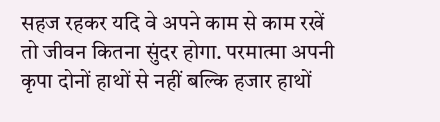सहज रहकर यदि वे अपने काम से काम रखें तो जीवन कितना सुंदर होगा. परमात्मा अपनी कृपा दोनों हाथों से नहीं बल्कि हजार हाथों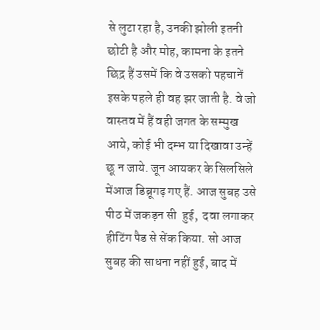से लुटा रहा है, उनकी झोली इतनी छोटी है और मोह, कामना के इतने छिद्र हैं उसमें कि वे उसको पहचानें इसके पहले ही वह झर जाती है. वे जो वास्तव में हैं वही जगत के सम्मुख आये, कोई भी दम्भ या दिखावा उन्हें छू न जाये. जून आयकर के सिलसिले मेंआज डिब्रूगढ़ गए हैं. आज सुबह उसे पीठ में जकड़न सी  हुई,  दवा लगाकर हीटिंग पैड से सेंक किया. सो आज सुबह की साधना नहीं हुई, बाद में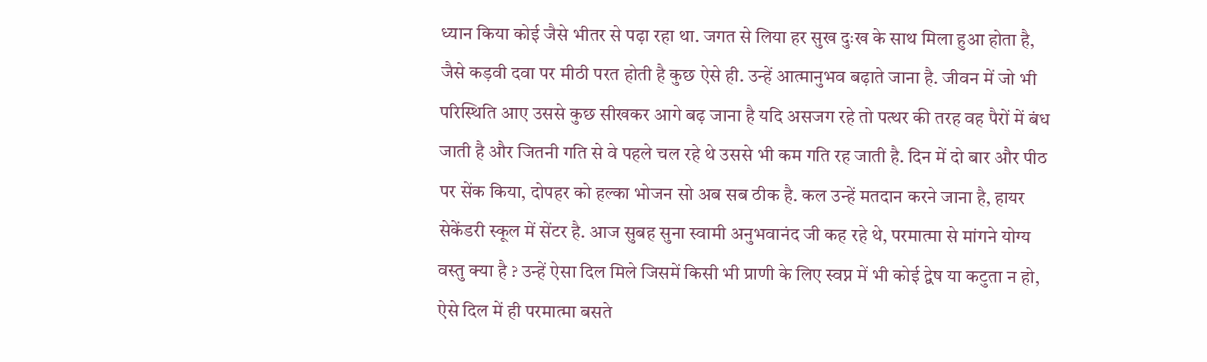ध्यान किया कोई जैसे भीतर से पढ़ा रहा था. जगत से लिया हर सुख दुःख के साथ मिला हुआ होता है, जैसे कड़वी दवा पर मीठी परत होती है कुछ ऐसे ही. उन्हें आत्मानुभव बढ़ाते जाना है. जीवन में जो भी परिस्थिति आए उससे कुछ सीखकर आगे बढ़ जाना है यदि असजग रहे तो पत्थर की तरह वह पैरों में बंध जाती है और जितनी गति से वे पहले चल रहे थे उससे भी कम गति रह जाती है. दिन में दो बार और पीठ पर सेंक किया, दोपहर को हल्का भोजन सो अब सब ठीक है. कल उन्हें मतदान करने जाना है, हायर सेकेंडरी स्कूल में सेंटर है. आज सुबह सुना स्वामी अनुभवानंद जी कह रहे थे, परमात्मा से मांगने योग्य वस्तु क्या है ? उन्हें ऐसा दिल मिले जिसमें किसी भी प्राणी के लिए स्वप्न में भी कोई द्वेष या कटुता न हो, ऐसे दिल में ही परमात्मा बसते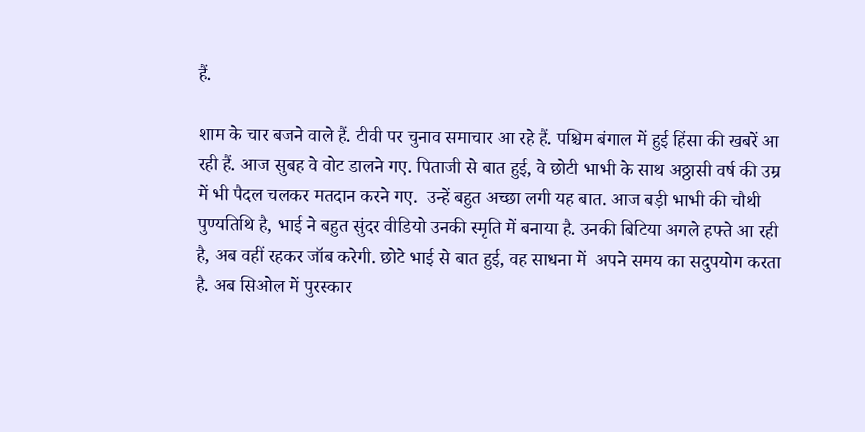हैं.

शाम के चार बजने वाले हैं. टीवी पर चुनाव समाचार आ रहे हैं. पश्चिम बंगाल में हुई हिंसा की खबरें आ रही हैं. आज सुबह वे वोट डालने गए. पिताजी से बात हुई, वे छोटी भाभी के साथ अठ्ठासी वर्ष की उम्र में भी पैदल चलकर मतदान करने गए.  उन्हें बहुत अच्छा लगी यह बात. आज बड़ी भाभी की चौथी पुण्यतिथि है, भाई ने बहुत सुंदर वीडियो उनकी स्मृति में बनाया है. उनकी बिटिया अगले हफ्ते आ रही है, अब वहीं रहकर जॉब करेगी. छोटे भाई से बात हुई, वह साधना में  अपने समय का सदुपयोग करता है. अब सिओल में पुरस्कार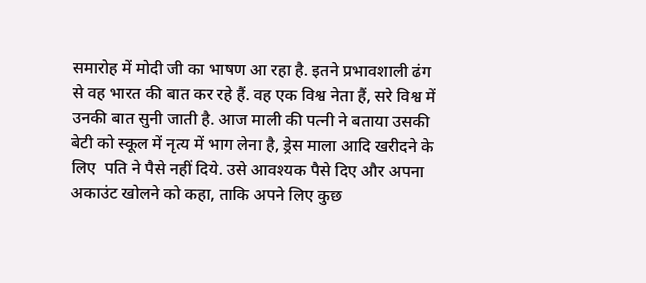समारोह में मोदी जी का भाषण आ रहा है. इतने प्रभावशाली ढंग से वह भारत की बात कर रहे हैं. वह एक विश्व नेता हैं, सरे विश्व में उनकी बात सुनी जाती है. आज माली की पत्नी ने बताया उसकी बेटी को स्कूल में नृत्य में भाग लेना है, ड्रेस माला आदि खरीदने के लिए  पति ने पैसे नहीं दिये. उसे आवश्यक पैसे दिए और अपना अकाउंट खोलने को कहा, ताकि अपने लिए कुछ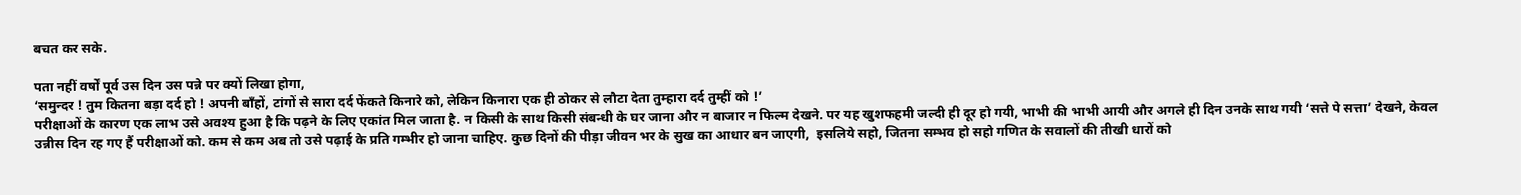बचत कर सके.

पता नहीं वर्षों पूर्व उस दिन उस पन्ने पर क्यों लिखा होगा,
‘समुन्दर ! तुम कितना बड़ा दर्द हो ! अपनी बाँहों, टांगों से सारा दर्द फेंकते किनारे को, लेकिन किनारा एक ही ठोकर से लौटा देता तुम्हारा दर्द तुम्हीं को !’
परीक्षाओं के कारण एक लाभ उसे अवश्य हुआ है कि पढ़ने के लिए एकांत मिल जाता है. न किसी के साथ किसी संबन्धी के घर जाना और न बाजार न फिल्म देखने. पर यह खुशफहमी जल्दी ही दूर हो गयी, भाभी की भाभी आयी और अगले ही दिन उनके साथ गयी ‘सत्ते पे सत्ता’ देखने, केवल उन्नीस दिन रह गए हैं परीक्षाओं को. कम से कम अब तो उसे पढ़ाई के प्रति गम्भीर हो जाना चाहिए. कुछ दिनों की पीड़ा जीवन भर के सुख का आधार बन जाएगी,  इसलिये सहो, जितना सम्भव हो सहो गणित के सवालों की तीखी धारों को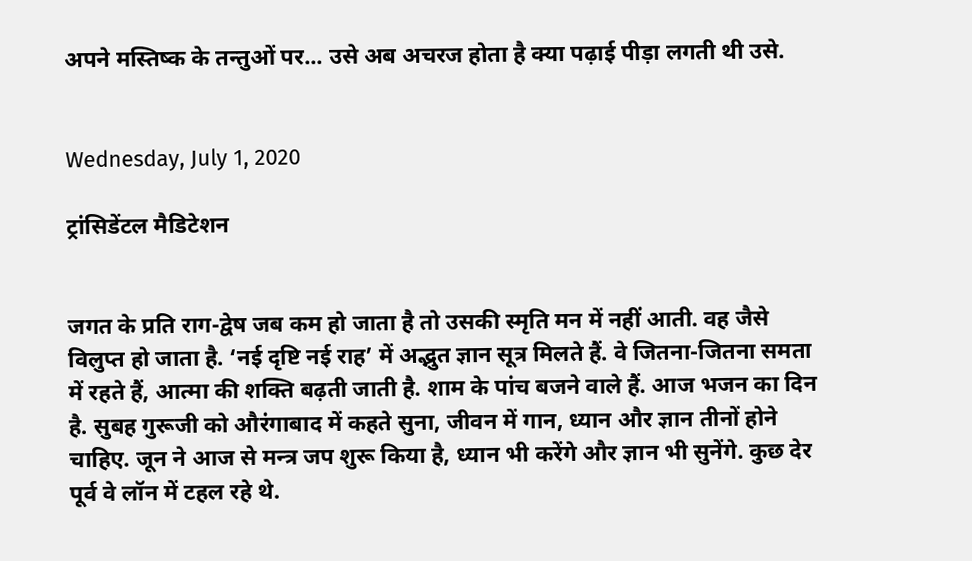अपने मस्तिष्क के तन्तुओं पर... उसे अब अचरज होता है क्या पढ़ाई पीड़ा लगती थी उसे.


Wednesday, July 1, 2020

ट्रांसिडेंटल मैडिटेशन


जगत के प्रति राग-द्वेष जब कम हो जाता है तो उसकी स्मृति मन में नहीं आती. वह जैसे विलुप्त हो जाता है. ‘नई दृष्टि नई राह’ में अद्भुत ज्ञान सूत्र मिलते हैं. वे जितना-जितना समता में रहते हैं, आत्मा की शक्ति बढ़ती जाती है. शाम के पांच बजने वाले हैं. आज भजन का दिन है. सुबह गुरूजी को औरंगाबाद में कहते सुना, जीवन में गान, ध्यान और ज्ञान तीनों होने चाहिए. जून ने आज से मन्त्र जप शुरू किया है, ध्यान भी करेंगे और ज्ञान भी सुनेंगे. कुछ देर पूर्व वे लॉन में टहल रहे थे.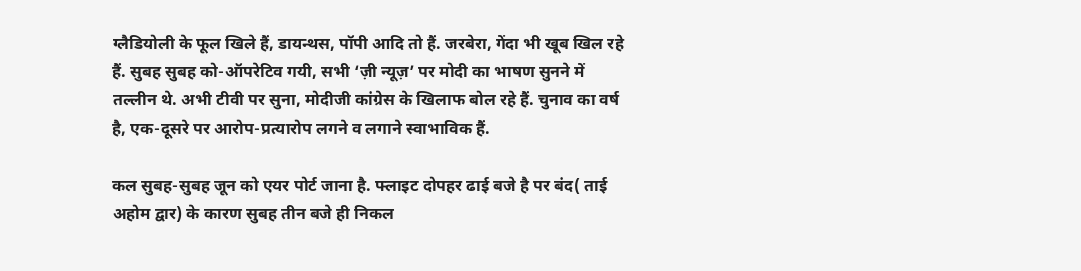ग्लैडियोली के फूल खिले हैं, डायन्थस, पॉपी आदि तो हैं. जरबेरा, गेंदा भी खूब खिल रहे हैं. सुबह सुबह को-ऑपरेटिव गयी, सभी ‘ज़ी न्यूज़’ पर मोदी का भाषण सुनने में तल्लीन थे. अभी टीवी पर सुना, मोदीजी कांग्रेस के खिलाफ बोल रहे हैं. चुनाव का वर्ष है, एक-दूसरे पर आरोप-प्रत्यारोप लगने व लगाने स्वाभाविक हैं.

कल सुबह-सुबह जून को एयर पोर्ट जाना है. फ्लाइट दोपहर ढाई बजे है पर बंद( ताई अहोम द्वार) के कारण सुबह तीन बजे ही निकल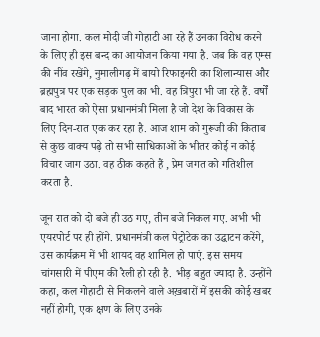जाना होगा. कल मोदी जी गोहाटी आ रहे हैं उनका विरोध करने के लिए ही इस बन्द का आयोजन किया गया है. जब कि वह एम्स की नींव रखेंगे, नुमालीगढ़ में बायो रिफाइनरी का शिलान्यास और ब्रह्मपुत्र पर एक सड़क पुल का भी. वह त्रिपुरा भी जा रहे हैं. वर्षों बाद भारत को ऐसा प्रधानमंत्री मिला है जो देश के विकास के लिए दिन-रात एक कर रहा है. आज शाम को गुरूजी की किताब से कुछ वाक्य पढ़े तो सभी साधिकाओं के भीतर कोई न कोई विचार जाग उठा. वह ठीक कहते हैं , प्रेम जगत को गतिशील करता है.

जून रात को दो बजे ही उठ गए, तीन बजे निकल गए. अभी भी एयरपोर्ट पर ही होंगे. प्रधानमंत्री कल पेट्रोटेक का उद्घाटन करेंगे, उस कार्यक्रम में भी शायद वह शामिल हो पाएं. इस समय चांगसारी में पीएम की रैली हो रही है. भीड़ बहुत ज्यादा है. उन्होंने कहा, कल गोहाटी से निकलने वाले अख़बारों में इसकी कोई खबर नहीं होगी, एक क्षण के लिए उनके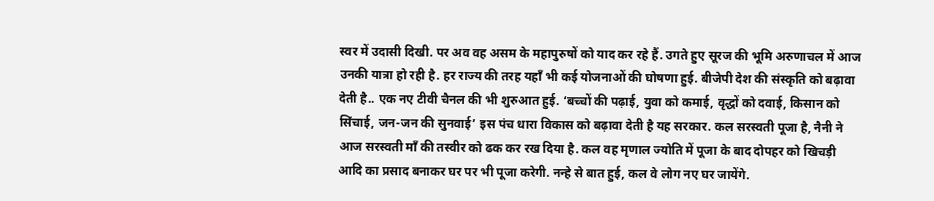स्वर में उदासी दिखी. पर अव वह असम के महापुरुषों को याद कर रहे हैं. उगते हुए सूरज की भूमि अरुणाचल में आज उनकी यात्रा हो रही है. हर राज्य की तरह यहाँ भी कई योजनाओं की घोषणा हुई. बीजेपी देश की संस्कृति को बढ़ावा देती है.. एक नए टीवी चैनल की भी शुरुआत हुई. ‘बच्चों की पढ़ाई, युवा को कमाई, वृद्धों को दवाई, किसान को सिंचाई, जन-जन की सुनवाई’ इस पंच धारा विकास को बढ़ावा देती है यह सरकार. कल सरस्वती पूजा है, नैनी ने आज सरस्वती माँ की तस्वीर को ढक कर रख दिया है. कल वह मृणाल ज्योति में पूजा के बाद दोपहर को खिचड़ी आदि का प्रसाद बनाकर घर पर भी पूजा करेगी. नन्हे से बात हुई, कल वे लोग नए घर जायेंगे.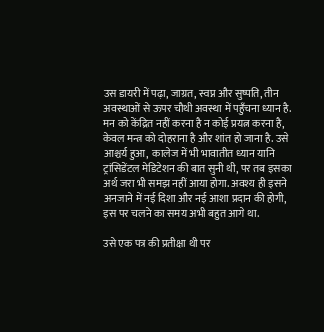उस डायरी में पढ़ा, जाग्रत, स्वप्न और सुष्पति, तीन अवस्थाओं से ऊपर चौथी अवस्था में पहुँचना ध्यान है. मन को केंद्रित नहीं करना है न कोई प्रयत्न करना है, केवल मन्त्र को दोहराना है और शांत हो जाना है. उसे आश्चर्य हुआ,  कालेज में भी भावातीत ध्यान यानि ट्रांसिडेंटल मेडिटेशन की बात सुनी थी, पर तब इसका अर्थ जरा भी समझ नहीं आया होगा. अवश्य ही इसने अनजाने में नई दिशा और नई आशा प्रदान की होगी, इस पर चलने का समय अभी बहुत आगे था.

उसे एक पत्र की प्रतीक्षा थी पर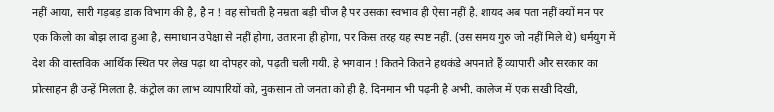नहीं आया, सारी गड़बड़ डाक विभाग की है, है न ! वह सोचती है नम्रता बड़ी चीज है पर उसका स्वभाव ही ऐसा नहीं है. शायद अब पता नहीं क्यों मन पर एक किलो का बोझ लादा हुआ है, समाधान उपेक्षा से नहीं होगा, उतारना ही होगा, पर किस तरह यह स्पष्ट नहीं. (उस समय गुरु जो नहीं मिले थे) धर्मयुग में देश की वास्तविक आर्थिक स्थित पर लेख पढ़ा था दोपहर को, पढ़ती चली गयी. हे भगवान ! कितने कितने हथकंडे अपनाते हैं व्यापारी और सरकार का प्रोत्साहन ही उन्हें मिलता है. कंट्रोल का लाभ व्यापारियों को, नुकसान तो जनता को ही है. दिनमान भी पढ़नी है अभी. कालेज में एक सखी दिखी,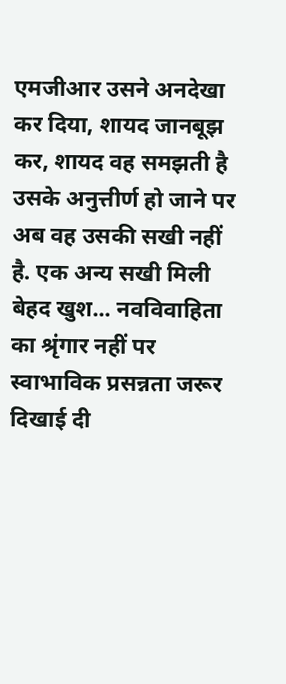एमजीआर उसने अनदेखा कर दिया, शायद जानबूझ कर, शायद वह समझती है उसके अनुत्तीर्ण हो जाने पर अब वह उसकी सखी नहीं है. एक अन्य सखी मिली बेहद खुश... नवविवाहिता का श्रृंगार नहीं पर स्वाभाविक प्रसन्नता जरूर दिखाई दी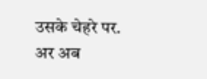उसके चेहरे पर. अर अब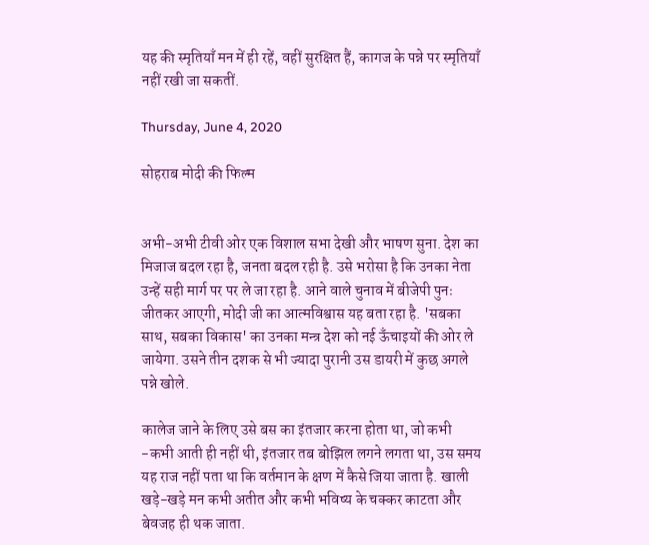यह की स्मृतियाँ मन में ही रहें, वहीं सुरक्षित हैं, कागज के पन्ने पर स्मृतियाँ नहीं रखी जा सकतीं.

Thursday, June 4, 2020

सोहराब मोदी की फिल्म


अभी-अभी टीवी ओर एक विशाल सभा देखी और भाषण सुना. देश का मिजाज बदल रहा है, जनता बदल रही है. उसे भरोसा है कि उनका नेता उन्हें सही मार्ग पर पर ले जा रहा है. आने वाले चुनाव में बीजेपी पुनः जीतकर आएगी, मोदी जी का आत्मविश्वास यह बता रहा है. 'सबका साथ, सबका विकास' का उनका मन्त्र देश को नई ऊँचाइयों की ओर ले जायेगा. उसने तीन दशक से भी ज्यादा पुरानी उस डायरी में कुछ अगले पन्ने खोले.

कालेज जाने के लिए उसे बस का इंतजार करना होता था, जो कभी -कभी आती ही नहीं थी, इंतजार तब बोझिल लगने लगता था, उस समय यह राज नहीं पता था कि वर्तमान के क्षण में कैसे जिया जाता है. खाली खड़े-खड़े मन कभी अतीत और कभी भविष्य के चक्कर काटता और बेवजह ही थक जाता.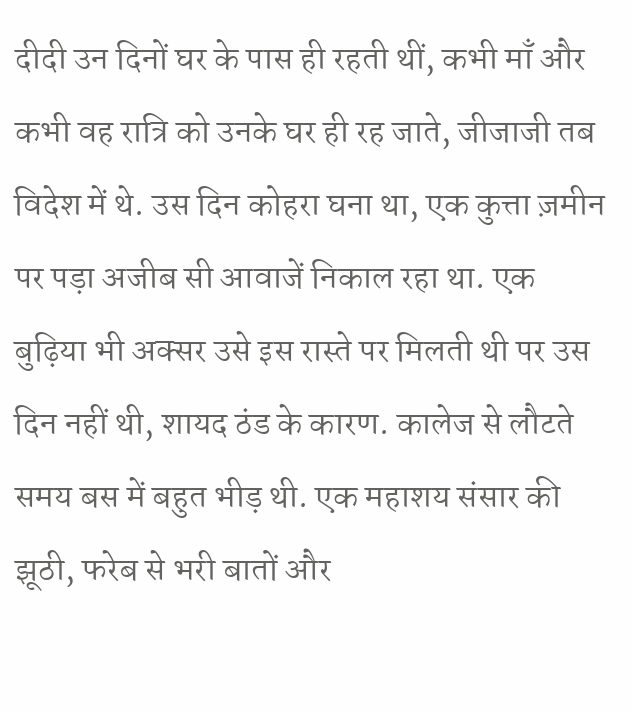दीदी उन दिनों घर के पास ही रहती थीं, कभी माँ और कभी वह रात्रि को उनके घर ही रह जाते, जीजाजी तब विदेश में थे. उस दिन कोहरा घना था, एक कुत्ता ज़मीन पर पड़ा अजीब सी आवाजें निकाल रहा था. एक बुढ़िया भी अक्सर उसे इस रास्ते पर मिलती थी पर उस दिन नहीं थी, शायद ठंड के कारण. कालेज से लौटते समय बस में बहुत भीड़ थी. एक महाशय संसार की झूठी, फरेब से भरी बातों और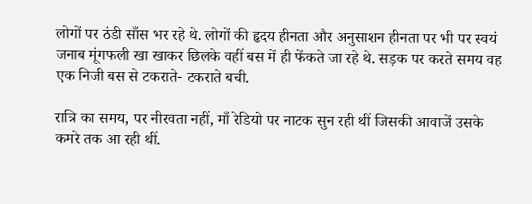लोगों पर ठंडी साँस भर रहे थे. लोगों की हृदय हीनता और अनुसाशन हीनता पर भी पर स्वयं जनाब मूंगफली खा खाकर छिलके वहीं बस में ही फेंकते जा रहे थे. सड़क पर करते समय वह एक निजी बस से टकराते- टकराते बची.

रात्रि का समय, पर नीरवता नहीं, माँ रेडियो पर नाटक सुन रही थीं जिसकी आवाजें उसके कमरे तक आ रही थीं.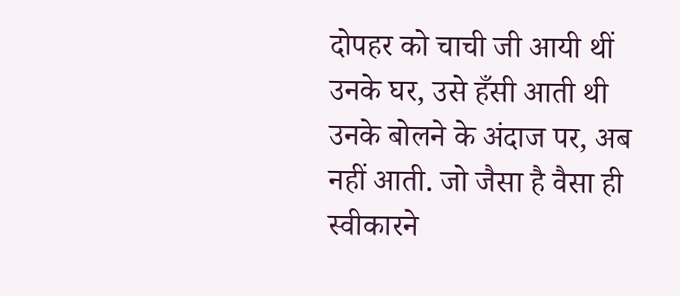दोपहर को चाची जी आयी थीं उनके घर, उसे हँसी आती थी उनके बोलने के अंदाज पर, अब नहीं आती. जो जैसा है वैसा ही स्वीकारने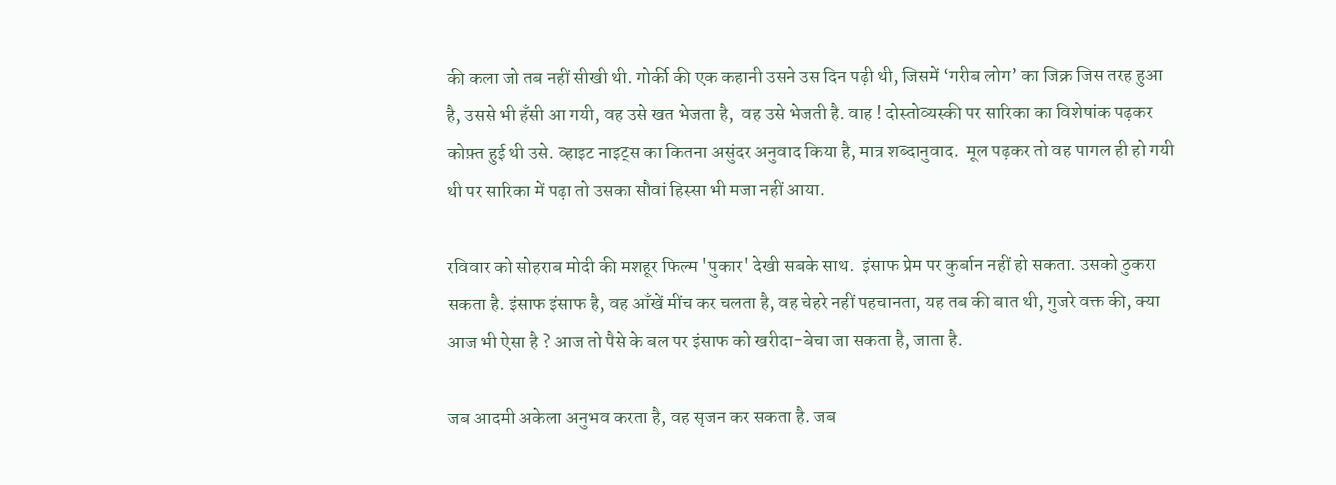की कला जो तब नहीं सीखी थी. गोर्की की एक कहानी उसने उस दिन पढ़ी थी, जिसमें ‘गरीब लोग’ का जिक्र जिस तरह हुआ है, उससे भी हँसी आ गयी, वह उसे खत भेजता है,  वह उसे भेजती है. वाह ! दोस्तोव्यस्की पर सारिका का विशेषांक पढ़कर कोफ़्त हुई थी उसे. व्हाइट नाइट्स का कितना असुंदर अनुवाद किया है, मात्र शब्दानुवाद.  मूल पढ़कर तो वह पागल ही हो गयी थी पर सारिका में पढ़ा तो उसका सौवां हिस्सा भी मजा नहीं आया.

रविवार को सोहराब मोदी की मशहूर फिल्म 'पुकार' देखी सबके साथ.  इंसाफ प्रेम पर कुर्बान नहीं हो सकता. उसको ठुकरा सकता है. इंसाफ इंसाफ है, वह आँखें मींच कर चलता है, वह चेहरे नहीं पहचानता, यह तब की बात थी, गुजरे वक्त की, क्या आज भी ऐसा है ? आज तो पैसे के बल पर इंसाफ को खरीदा-बेचा जा सकता है, जाता है.

जब आदमी अकेला अनुभव करता है, वह सृजन कर सकता है. जब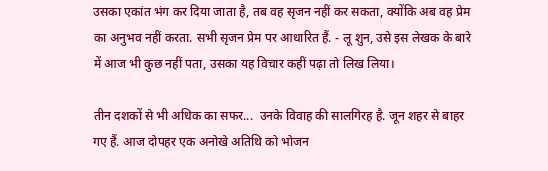उसका एकांत भंग कर दिया जाता है, तब वह सृजन नहीं कर सकता, क्योंकि अब वह प्रेम का अनुभव नहीं करता. सभी सृजन प्रेम पर आधारित हैं. - लू शुन, उसे इस लेखक के बारे में आज भी कुछ नहीं पता, उसका यह विचार कहीं पढ़ा तो लिख लिया।

तीन दशकों से भी अधिक का सफर...  उनके विवाह की सालगिरह है. जून शहर से बाहर गए हैं. आज दोपहर एक अनोखे अतिथि को भोजन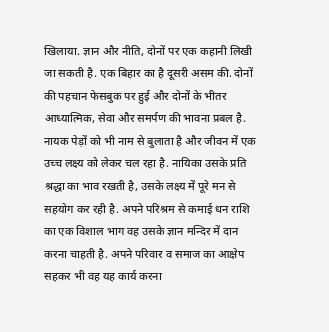खिलाया. ज्ञान और नीति, दोनों पर एक कहानी लिखी जा सकती है. एक बिहार का है दूसरी असम की. दोनों की पहचान फेसबुक पर हुई और दोनों के भीतर आध्यात्मिक, सेवा और समर्पण की भावना प्रबल है. नायक पेड़ों को भी नाम से बुलाता है और जीवन में एक उच्च लक्ष्य को लेकर चल रहा है. नायिका उसके प्रति श्रद्धा का भाव रखती है, उसके लक्ष्य में पूरे मन से सहयोग कर रही है. अपने परिश्रम से कमाई धन राशि का एक विशाल भाग वह उसके ज्ञान मन्दिर में दान करना चाहती है. अपने परिवार व समाज का आक्षेप सहकर भी वह यह कार्य करना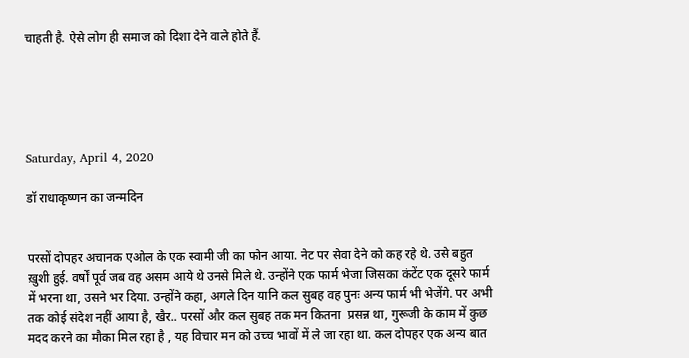चाहती है. ऐसे लोग ही समाज को दिशा देने वाले होते हैं.





Saturday, April 4, 2020

डॉ राधाकृष्णन का जन्मदिन


परसों दोपहर अचानक एओल के एक स्वामी जी का फोन आया. नेट पर सेवा देने को कह रहे थे. उसे बहुत ख़ुशी हुई. वर्षों पूर्व जब वह असम आये थे उनसे मिले थे. उन्होंने एक फार्म भेजा जिसका कंटेंट एक दूसरे फार्म में भरना था, उसने भर दिया. उन्होंने कहा, अगले दिन यानि कल सुबह वह पुनः अन्य फार्म भी भेजेंगे. पर अभी तक कोई संदेश नहीं आया है, खैर.. परसों और कल सुबह तक मन कितना  प्रसन्न था, गुरूजी के काम में कुछ मदद करने का मौका मिल रहा है , यह विचार मन को उच्च भावों में ले जा रहा था. कल दोपहर एक अन्य बात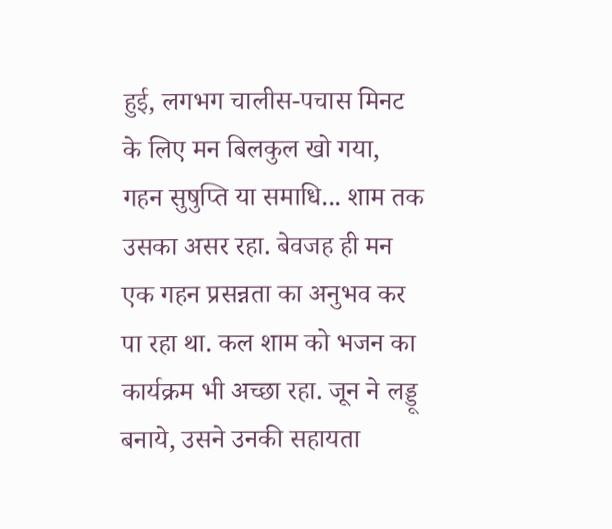हुई, लगभग चालीस-पचास मिनट के लिए मन बिलकुल खो गया, गहन सुषुप्ति या समाधि... शाम तक उसका असर रहा. बेवजह ही मन एक गहन प्रसन्नता का अनुभव कर पा रहा था. कल शाम को भजन का कार्यक्रम भी अच्छा रहा. जून ने लड्डू बनाये, उसने उनकी सहायता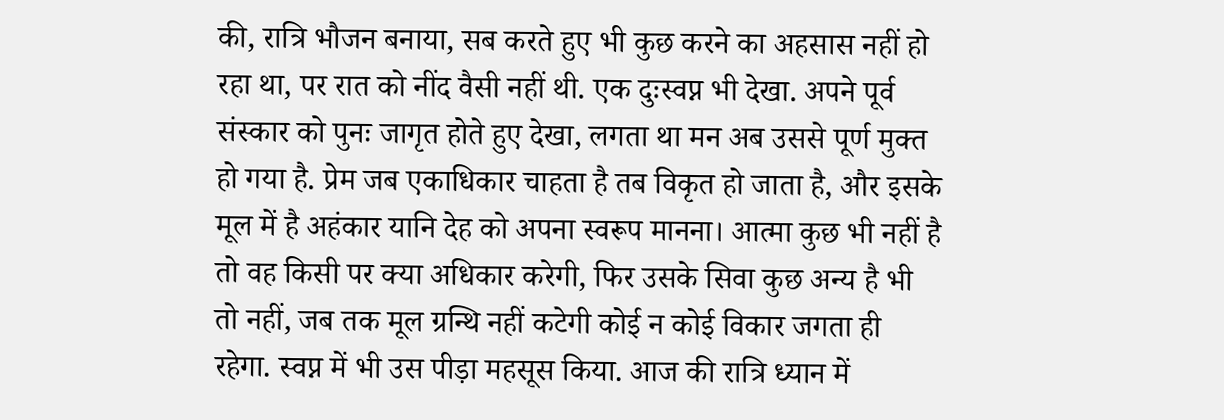की, रात्रि भौजन बनाया, सब करते हुए भी कुछ करने का अहसास नहीं हो रहा था, पर रात को नींद वैसी नहीं थी. एक दुःस्वप्न भी देखा. अपने पूर्व संस्कार को पुनः जागृत होते हुए देखा, लगता था मन अब उससे पूर्ण मुक्त हो गया है. प्रेम जब एकाधिकार चाहता है तब विकृत हो जाता है, और इसके मूल में है अहंकार यानि देह को अपना स्वरूप मानना। आत्मा कुछ भी नहीं है तो वह किसी पर क्या अधिकार करेगी, फिर उसके सिवा कुछ अन्य है भी तो नहीं, जब तक मूल ग्रन्थि नहीं कटेगी कोई न कोई विकार जगता ही रहेगा. स्वप्न में भी उस पीड़ा महसूस किया. आज की रात्रि ध्यान में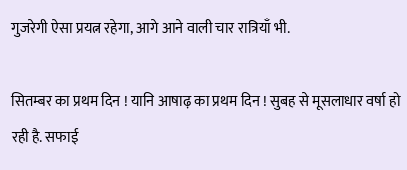गुजरेगी ऐसा प्रयत्न रहेगा, आगे आने वाली चार रात्रियाँ भी.

सितम्बर का प्रथम दिन ! यानि आषाढ़ का प्रथम दिन ! सुबह से मूसलाधार वर्षा हो रही है. सफाई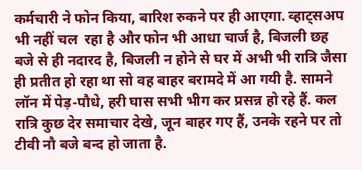कर्मचारी ने फोन किया, बारिश रुकने पर ही आएगा. व्हाट्सअप भी नहीं चल  रहा है और फोन भी आधा चार्ज है, बिजली छह बजे से ही नदारद है, बिजली न होने से घर में अभी भी रात्रि जैसा ही प्रतीत हो रहा था सो वह बाहर बरामदे में आ गयी है. सामने लॉन में पेड़-पौधे, हरी घास सभी भीग कर प्रसन्न हो रहे हैं. कल रात्रि कुछ देर समाचार देखे, जून बाहर गए हैं, उनके रहने पर तो टीवी नौ बजे बन्द हो जाता है.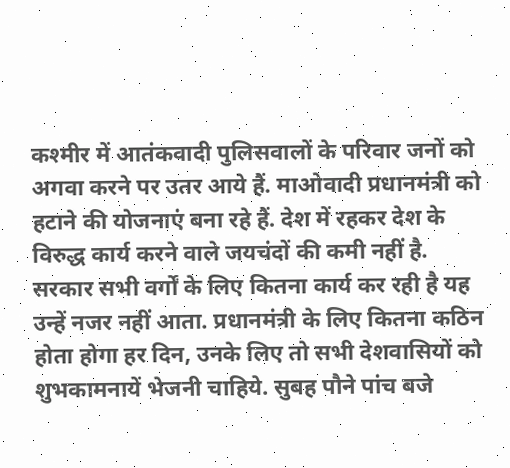कश्मीर में आतंकवादी पुलिसवालों के परिवार जनों को अगवा करने पर उतर आये हैं. माओवादी प्रधानमंत्री को हटाने की योजनाएं बना रहे हैं. देश में रहकर देश के विरुद्ध कार्य करने वाले जयचंदों की कमी नहीं है. सरकार सभी वर्गों के लिए कितना कार्य कर रही है यह उन्हें नजर नहीं आता. प्रधानमंत्री के लिए कितना कठिन होता होगा हर दिन, उनके लिए तो सभी देशवासियों को शुभकामनायें भेजनी चाहिये. सुबह पौने पांच बजे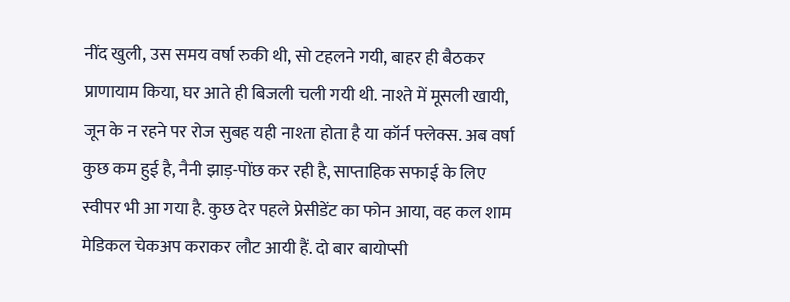नींद खुली, उस समय वर्षा रुकी थी, सो टहलने गयी, बाहर ही बैठकर प्राणायाम किया, घर आते ही बिजली चली गयी थी. नाश्ते में मूसली खायी, जून के न रहने पर रोज सुबह यही नाश्ता होता है या कॉर्न फ्लेक्स. अब वर्षा कुछ कम हुई है, नैनी झाड़-पोंछ कर रही है, साप्ताहिक सफाई के लिए स्वीपर भी आ गया है. कुछ देर पहले प्रेसीडेंट का फोन आया, वह कल शाम मेडिकल चेकअप कराकर लौट आयी हैं. दो बार बायोप्सी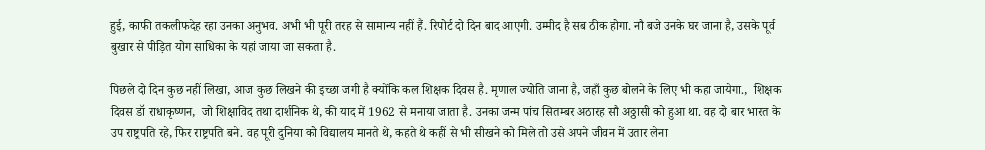हुई, काफी तकलीफदेह रहा उनका अनुभव. अभी भी पूरी तरह से सामान्य नहीं हैं. रिपोर्ट दो दिन बाद आएगी. उम्मीद है सब ठीक होगा. नौ बजे उनके घर जाना है, उसके पूर्व बुखार से पीड़ित योग साधिका के यहां जाया जा सकता है.

पिछले दो दिन कुछ नहीं लिखा, आज कुछ लिखने की इच्छा जगी है क्योंकि कल शिक्षक दिवस है. मृणाल ज्योति जाना है, जहाँ कुछ बोलने के लिए भी कहा जायेगा.,  शिक्षक दिवस डॉ राधाकृष्णन,  जो शिक्षाविद तथा दार्शनिक थे, की याद में 1962 से मनाया जाता है. उनका जन्म पांच सितम्बर अठारह सौ अठ्ठासी को हुआ था. वह दो बार भारत के  उप राष्ट्रपति रहे, फिर राष्ट्रपति बने. वह पूरी दुनिया को विद्यालय मानते थे, कहते थे कहीं से भी सीखने को मिले तो उसे अपने जीवन में उतार लेना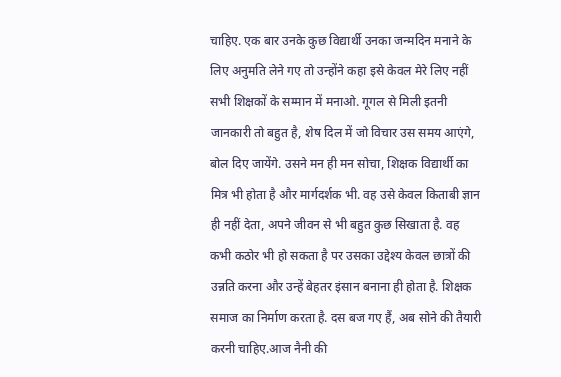चाहिए. एक बार उनके कुछ विद्यार्थी उनका जन्मदिन मनाने के लिए अनुमति लेने गए तो उन्होंने कहा इसे केवल मेरे लिए नहीं सभी शिक्षकों के सम्मान में मनाओ. गूगल से मिली इतनी जानकारी तो बहुत है, शेष दिल में जो विचार उस समय आएंगे, बोल दिए जायेंगे. उसने मन ही मन सोचा, शिक्षक विद्यार्थी का मित्र भी होता है और मार्गदर्शक भी. वह उसे केवल किताबी ज्ञान ही नहीं देता, अपने जीवन से भी बहुत कुछ सिखाता है. वह कभी कठोर भी हो सकता है पर उसका उद्देश्य केवल छात्रों की उन्नति करना और उन्हें बेहतर इंसान बनाना ही होता है. शिक्षक समाज का निर्माण करता है. दस बज गए हैं, अब सोने की तैयारी करनी चाहिए.आज नैनी की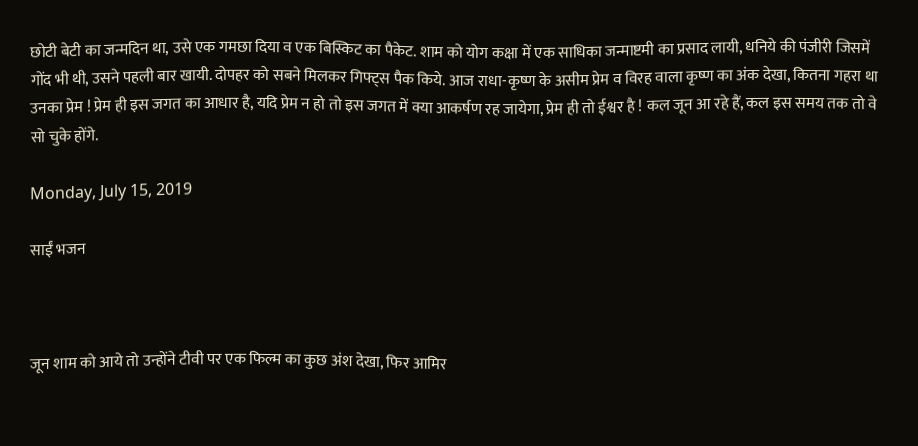छोटी बेटी का जन्मदिन था, उसे एक गमछा दिया व एक बिस्किट का पैकेट. शाम को योग कक्षा में एक साधिका जन्माष्टमी का प्रसाद लायी, धनिये की पंजीरी जिसमें गोंद भी थी, उसने पहली बार खायी. दोपहर को सबने मिलकर गिफ्ट्स पैक किये. आज राधा-कृष्ण के असीम प्रेम व विरह वाला कृष्ण का अंक देखा, कितना गहरा था उनका प्रेम ! प्रेम ही इस जगत का आधार है, यदि प्रेम न हो तो इस जगत में क्या आकर्षण रह जायेगा, प्रेम ही तो ईश्वर है ! कल जून आ रहे हैं, कल इस समय तक तो वे सो चुके होंगे.

Monday, July 15, 2019

साईं भजन



जून शाम को आये तो उन्होंने टीवी पर एक फिल्म का कुछ अंश देखा, फिर आमिर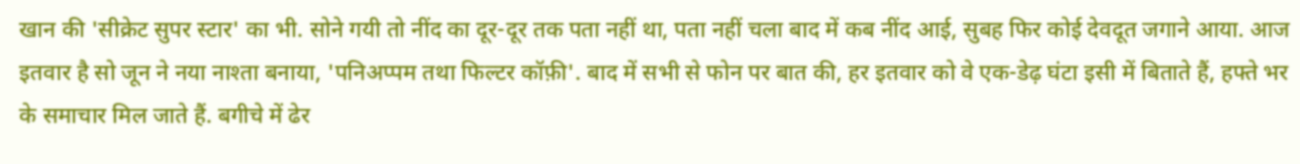खान की 'सीक्रेट सुपर स्टार' का भी. सोने गयी तो नींद का दूर-दूर तक पता नहीं था, पता नहीं चला बाद में कब नींद आई, सुबह फिर कोई देवदूत जगाने आया. आज इतवार है सो जून ने नया नाश्ता बनाया, 'पनिअप्पम तथा फिल्टर कॉफ़ी'. बाद में सभी से फोन पर बात की, हर इतवार को वे एक-डेढ़ घंटा इसी में बिताते हैं, हफ्ते भर के समाचार मिल जाते हैं. बगीचे में ढेर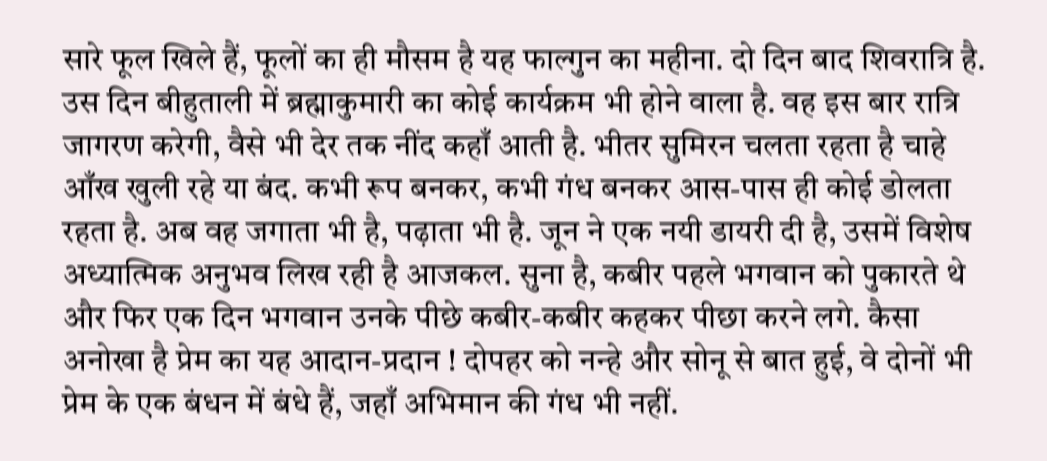सारे फूल खिले हैं, फूलों का ही मौसम है यह फाल्गुन का महीना. दो दिन बाद शिवरात्रि है. उस दिन बीहुताली में ब्रह्माकुमारी का कोई कार्यक्रम भी होने वाला है. वह इस बार रात्रि जागरण करेगी, वैसे भी देर तक नींद कहाँ आती है. भीतर सुमिरन चलता रहता है चाहे आँख खुली रहे या बंद. कभी रूप बनकर, कभी गंध बनकर आस-पास ही कोई डोलता रहता है. अब वह जगाता भी है, पढ़ाता भी है. जून ने एक नयी डायरी दी है, उसमें विशेष अध्यात्मिक अनुभव लिख रही है आजकल. सुना है, कबीर पहले भगवान को पुकारते थे और फिर एक दिन भगवान उनके पीछे कबीर-कबीर कहकर पीछा करने लगे. कैसा अनोखा है प्रेम का यह आदान-प्रदान ! दोपहर को नन्हे और सोनू से बात हुई, वे दोनों भी प्रेम के एक बंधन में बंधे हैं, जहाँ अभिमान की गंध भी नहीं.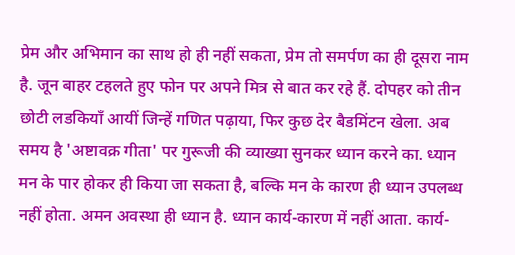प्रेम और अभिमान का साथ हो ही नहीं सकता, प्रेम तो समर्पण का ही दूसरा नाम है. जून बाहर टहलते हुए फोन पर अपने मित्र से बात कर रहे हैं. दोपहर को तीन छोटी लडकियाँ आयीं जिन्हें गणित पढ़ाया, फिर कुछ देर बैडमिंटन खेला. अब समय है 'अष्टावक्र गीता' पर गुरूजी की व्याख्या सुनकर ध्यान करने का. ध्यान मन के पार होकर ही किया जा सकता है, बल्कि मन के कारण ही ध्यान उपलब्ध नहीं होता. अमन अवस्था ही ध्यान है. ध्यान कार्य-कारण में नहीं आता. कार्य-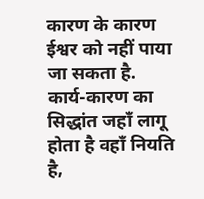कारण के कारण ईश्वर को नहीं पाया जा सकता है. कार्य-कारण का सिद्धांत जहाँ लागू होता है वहाँ नियति है,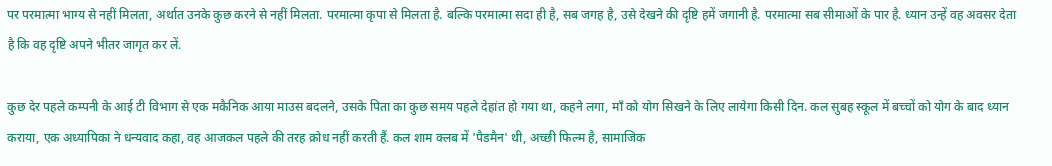पर परमात्मा भाग्य से नहीं मिलता, अर्थात उनके कुछ करने से नहीं मिलता. परमात्मा कृपा से मिलता है. बल्कि परमात्मा सदा ही है, सब जगह है, उसे देखने की दृष्टि हमें जगानी है. परमात्मा सब सीमाओं के पार है. ध्यान उन्हें वह अवसर देता है कि वह दृष्टि अपने भीतर जागृत कर लें.

कुछ देर पहले कम्पनी के आई टी विभाग से एक मकैनिक आया माउस बदलने, उसके पिता का कुछ समय पहले देहांत हो गया था, कहने लगा, माँ को योग सिखने के लिए लायेगा किसी दिन. कल सुबह स्कूल में बच्चों को योग के बाद ध्यान कराया, एक अध्यापिका ने धन्यवाद कहा, वह आजकल पहले की तरह क्रोध नहीं करती हैं. कल शाम क्लब में 'पैडमैन' थी, अच्छी फिल्म है, सामाजिक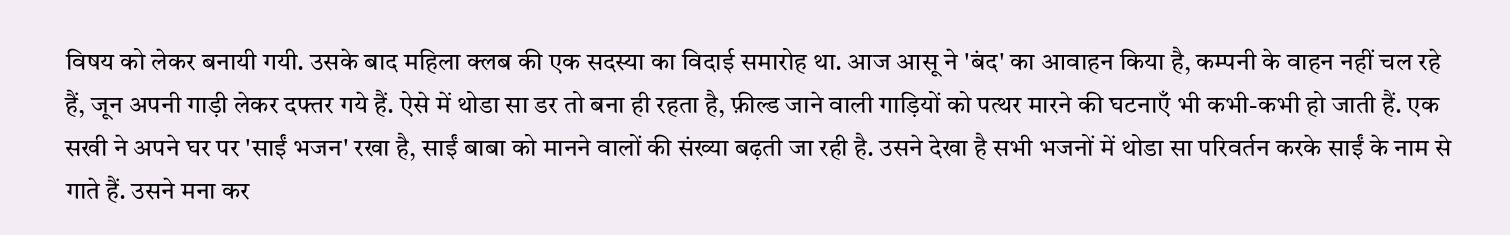विषय को लेकर बनायी गयी. उसके बाद महिला क्लब की एक सदस्या का विदाई समारोह था. आज आसू ने 'बंद' का आवाहन किया है, कम्पनी के वाहन नहीं चल रहे हैं, जून अपनी गाड़ी लेकर दफ्तर गये हैं. ऐसे में थोडा सा डर तो बना ही रहता है, फ़ील्ड जाने वाली गाड़ियों को पत्थर मारने की घटनाएँ भी कभी-कभी हो जाती हैं. एक सखी ने अपने घर पर 'साईं भजन' रखा है, साईं बाबा को मानने वालों की संख्या बढ़ती जा रही है. उसने देखा है सभी भजनों में थोडा सा परिवर्तन करके साईं के नाम से गाते हैं. उसने मना कर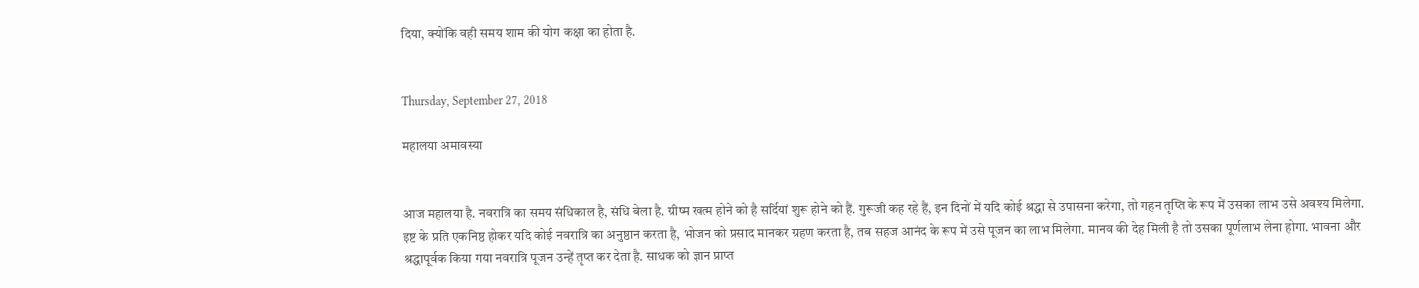दिया, क्योंकि वही समय शाम की योग कक्षा का होता है.


Thursday, September 27, 2018

महालया अमावस्या


आज महालया है. नवरात्रि का समय संधिकाल है, संधि बेला है. ग्रीष्म खत्म होने को है सर्दियां शुरू होने को हैं. गुरूजी कह रहे हैं, इन दिनों में यदि कोई श्रद्धा से उपासना करेगा, तो गहन तृप्ति के रूप में उसका लाभ उसे अवश्य मिलेगा. इष्ट के प्रति एकनिष्ठ होकर यदि कोई नवरात्रि का अनुष्ठान करता है, भोजन को प्रसाद मानकर ग्रहण करता है, तब सहज आनंद के रूप में उसे पूजन का लाभ मिलेगा. मानव की देह मिली है तो उसका पूर्णलाभ लेना होगा. भावना और श्रद्धापूर्वक किया गया नवरात्रि पूजन उन्हें तृप्त कर देता है. साधक को ज्ञान प्राप्त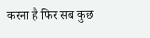करना है फिर सब कुछ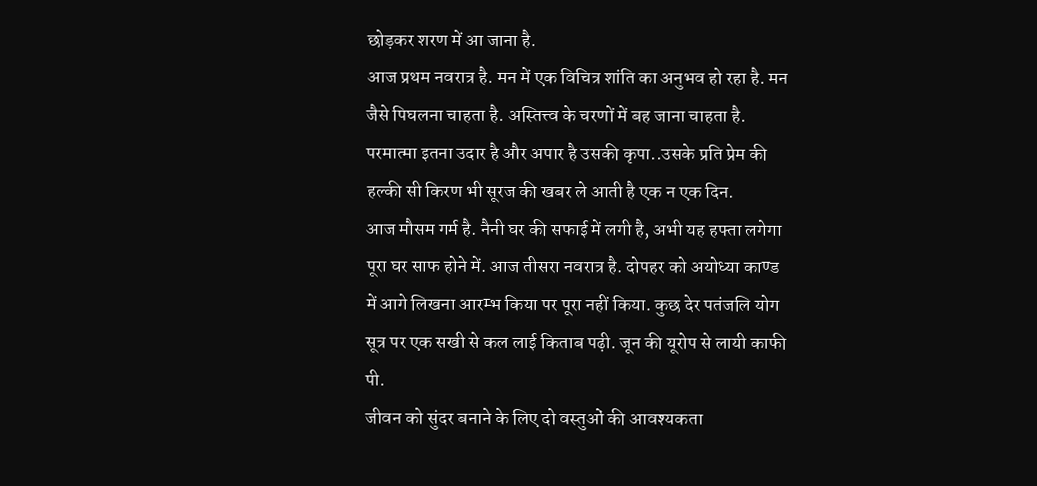छोड़कर शरण में आ जाना है.
आज प्रथम नवरात्र है. मन में एक विचित्र शांति का अनुभव हो रहा है. मन जैसे पिघलना चाहता है. अस्तित्त्व के चरणों में बह जाना चाहता है. परमात्मा इतना उदार है और अपार है उसकी कृपा..उसके प्रति प्रेम की हल्की सी किरण भी सूरज की खबर ले आती है एक न एक दिन.
आज मौसम गर्म है. नैनी घर की सफाई में लगी है, अभी यह हफ्ता लगेगा पूरा घर साफ होने में. आज तीसरा नवरात्र है. दोपहर को अयोध्या काण्ड में आगे लिखना आरम्भ किया पर पूरा नहीं किया. कुछ देर पतंजलि योग सूत्र पर एक सखी से कल लाई किताब पढ़ी. जून की यूरोप से लायी काफी पी.
जीवन को सुंदर बनाने के लिए दो वस्तुओं की आवश्यकता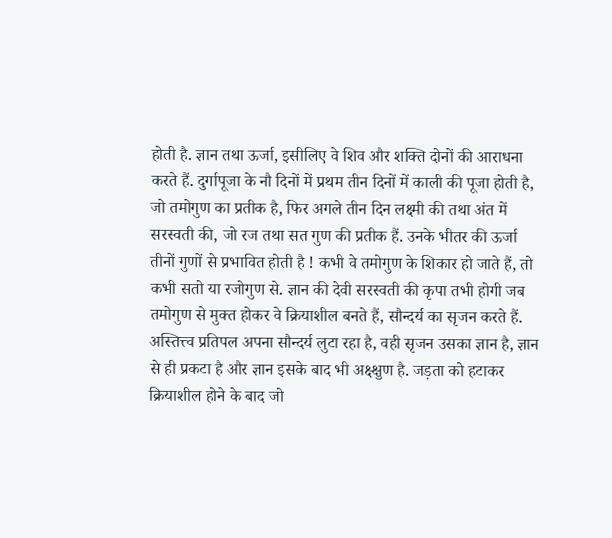होती है. ज्ञान तथा ऊर्जा, इसीलिए वे शिव और शक्ति दोनों की आराधना करते हैं. दुर्गापूजा के नौ दिनों में प्रथम तीन दिनों में काली की पूजा होती है, जो तमोगुण का प्रतीक है, फिर अगले तीन दिन लक्ष्मी की तथा अंत में सरस्वती की, जो रज तथा सत गुण की प्रतीक हैं. उनके भीतर की ऊर्जा तीनों गुणों से प्रभावित होती है ! कभी वे तमोगुण के शिकार हो जाते हैं, तो कभी सतो या रजोगुण से. ज्ञान की देवी सरस्वती की कृपा तभी होगी जब तमोगुण से मुक्त होकर वे क्रियाशील बनते हैं, सौन्दर्य का सृजन करते हैं. अस्तित्त्व प्रतिपल अपना सौन्दर्य लुटा रहा है, वही सृजन उसका ज्ञान है, ज्ञान से ही प्रकटा है और ज्ञान इसके बाद भी अक्ष्क्षुण है. जड़ता को हटाकर क्रियाशील होने के बाद जो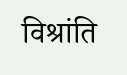विश्रांति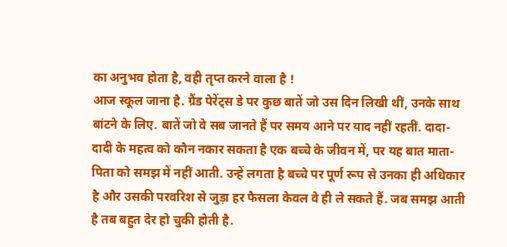का अनुभव होता है, वही तृप्त करने वाला है !
आज स्कूल जाना है. ग्रैंड पेरेंट्स डे पर कुछ बातें जो उस दिन लिखी थीं, उनके साथ बांटने के लिए. बातें जो वे सब जानते हैं पर समय आने पर याद नहीं रहतीं. दादा-दादी के महत्व को कौन नकार सकता है एक बच्चे के जीवन में, पर यह बात माता-पिता को समझ में नहीं आती. उन्हें लगता है बच्चे पर पूर्ण रूप से उनका ही अधिकार है और उसकी परवरिश से जुड़ा हर फैसला केवल वे ही ले सकते हैं. जब समझ आती है तब बहुत देर हो चुकी होती है.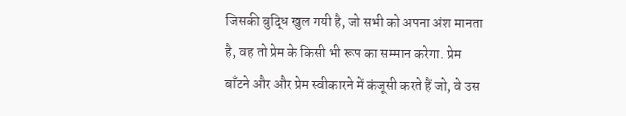जिसकी बुद्धि खुल गयी है, जो सभी को अपना अंश मानता है, वह तो प्रेम के किसी भी रूप का सम्मान करेगा. प्रेम बाँटने और और प्रेम स्वीकारने में कंजूसी करते हैं जो, वे उस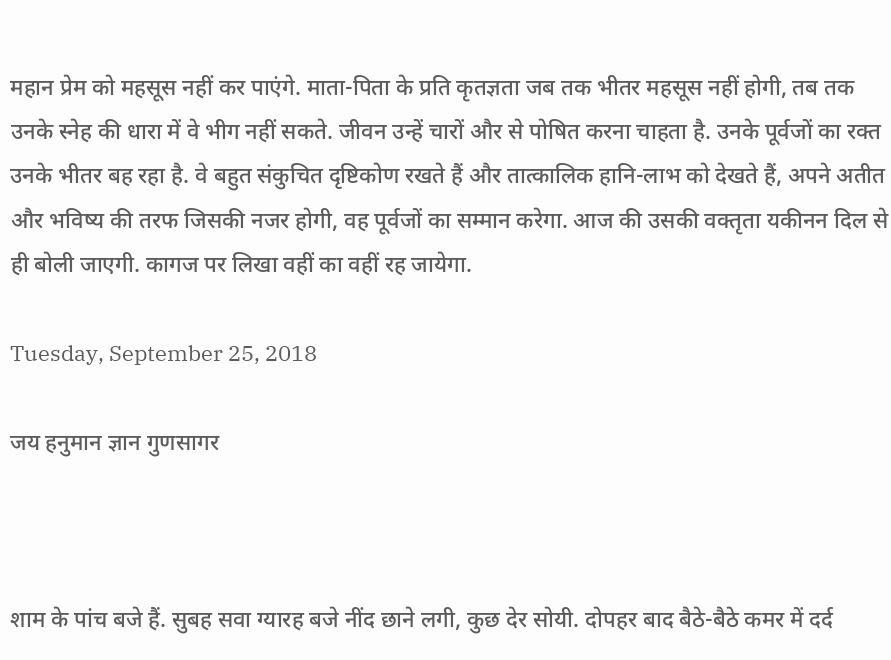महान प्रेम को महसूस नहीं कर पाएंगे. माता-पिता के प्रति कृतज्ञता जब तक भीतर महसूस नहीं होगी, तब तक उनके स्नेह की धारा में वे भीग नहीं सकते. जीवन उन्हें चारों और से पोषित करना चाहता है. उनके पूर्वजों का रक्त उनके भीतर बह रहा है. वे बहुत संकुचित दृष्टिकोण रखते हैं और तात्कालिक हानि-लाभ को देखते हैं, अपने अतीत और भविष्य की तरफ जिसकी नजर होगी, वह पूर्वजों का सम्मान करेगा. आज की उसकी वक्तृता यकीनन दिल से ही बोली जाएगी. कागज पर लिखा वहीं का वहीं रह जायेगा.

Tuesday, September 25, 2018

जय हनुमान ज्ञान गुणसागर



शाम के पांच बजे हैं. सुबह सवा ग्यारह बजे नींद छाने लगी, कुछ देर सोयी. दोपहर बाद बैठे-बैठे कमर में दर्द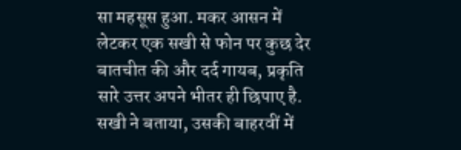सा महसूस हुआ. मकर आसन में लेटकर एक सखी से फोन पर कुछ देर बातचीत की और दर्द गायब, प्रकृति सारे उत्तर अपने भीतर ही छिपाए है. सखी ने बताया, उसकी बाहरवीं में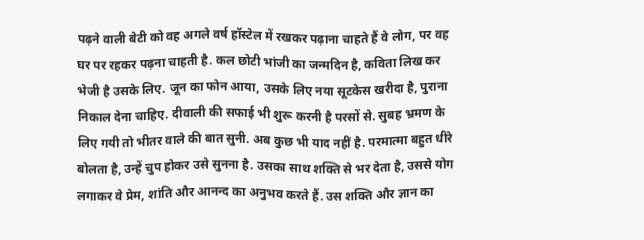पढ़ने वाली बेटी को वह अगले वर्ष हॉस्टेल में रखकर पढ़ाना चाहते हैं वे लोग, पर वह घर पर रहकर पढ़ना चाहती है. कल छोटी भांजी का जन्मदिन है, कविता लिख कर भेजी है उसके लिए. जून का फोन आया, उसके लिए नया सूटकेस खरीदा है, पुराना निकाल देना चाहिए. दीवाली की सफाई भी शुरू करनी है परसों से. सुबह भ्रमण के लिए गयी तो भीतर वाले की बात सुनी. अब कुछ भी याद नहीं है. परमात्मा बहुत धीरे बोलता है, उन्हें चुप होकर उसे सुनना है. उसका साथ शक्ति से भर देता है, उससे योग लगाकर वे प्रेम, शांति और आनन्द का अनुभव करते हैं. उस शक्ति और ज्ञान का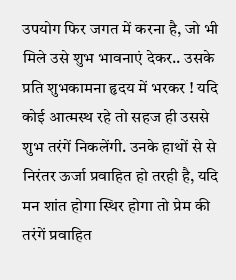उपयोग फिर जगत में करना है, जो भी मिले उसे शुभ भावनाएं देकर.. उसके प्रति शुभकामना हृदय में भरकर ! यदि कोई आत्मस्थ रहे तो सहज ही उससे शुभ तरंगें निकलेंगी. उनके हाथों से से निरंतर ऊर्जा प्रवाहित हो तरही है, यदि मन शांत होगा स्थिर होगा तो प्रेम की तरंगें प्रवाहित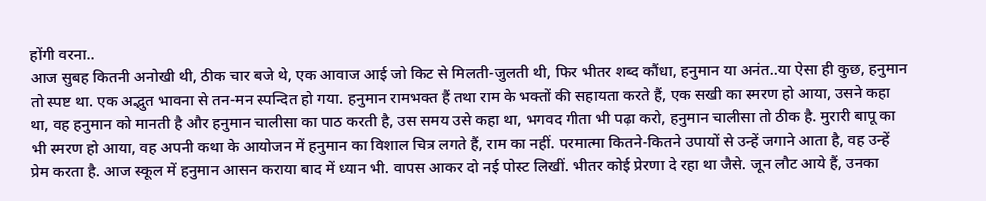होंगी वरना..
आज सुबह कितनी अनोखी थी, ठीक चार बजे थे, एक आवाज आई जो किट से मिलती-जुलती थी, फिर भीतर शब्द कौंधा, हनुमान या अनंत..या ऐसा ही कुछ, हनुमान तो स्पष्ट था. एक अद्भुत भावना से तन-मन स्पन्दित हो गया. हनुमान रामभक्त हैं तथा राम के भक्तों की सहायता करते हैं, एक सखी का स्मरण हो आया, उसने कहा था, वह हनुमान को मानती है और हनुमान चालीसा का पाठ करती है, उस समय उसे कहा था, भगवद गीता भी पढ़ा करो, हनुमान चालीसा तो ठीक है. मुरारी बापू का भी स्मरण हो आया, वह अपनी कथा के आयोजन में हनुमान का विशाल चित्र लगते हैं, राम का नहीं. परमात्मा कितने-कितने उपायों से उन्हें जगाने आता है, वह उन्हें प्रेम करता है. आज स्कूल में हनुमान आसन कराया बाद में ध्यान भी. वापस आकर दो नई पोस्ट लिखीं. भीतर कोई प्रेरणा दे रहा था जैसे. जून लौट आये हैं, उनका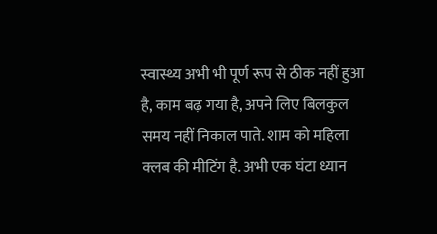स्वास्थ्य अभी भी पूर्ण रूप से ठीक नहीं हुआ है, काम बढ़ गया है, अपने लिए बिलकुल समय नहीं निकाल पाते. शाम को महिला क्लब की मीटिंग है. अभी एक घंटा ध्यान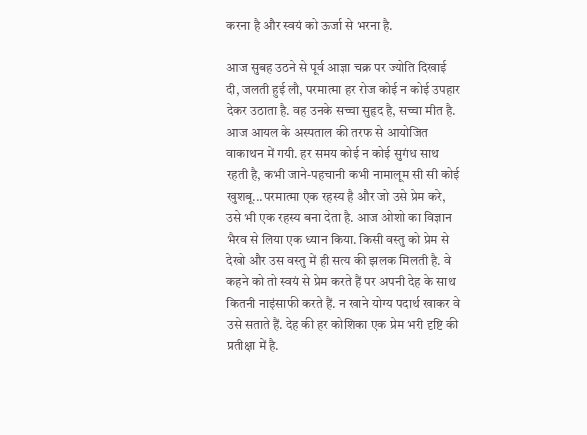करना है और स्वयं को ऊर्जा से भरना है.

आज सुबह उठने से पूर्व आज्ञा चक्र पर ज्योति दिखाई दी, जलती हुई लौ, परमात्मा हर रोज कोई न कोई उपहार देकर उठाता है. वह उनके सच्चा सुहृद है, सच्चा मीत है. आज आयल के अस्पताल की तरफ से आयोजित वाकाथन में गयी. हर समय कोई न कोई सुगंध साथ रहती है, कभी जाने-पहचानी कभी नामालूम सी सी कोई खुशबू...परमात्मा एक रहस्य है और जो उसे प्रेम करे, उसे भी एक रहस्य बना देता है. आज ओशो का विज्ञान भैरव से लिया एक ध्यान किया. किसी वस्तु को प्रेम से देखो और उस वस्तु में ही सत्य की झलक मिलती है. वे कहने को तो स्वयं से प्रेम करते हैं पर अपनी देह के साथ कितनी नाइंसाफी करते हैं. न खाने योग्य पदार्थ खाकर वे उसे सताते हैं. देह की हर कोशिका एक प्रेम भरी दृष्टि की प्रतीक्षा में है.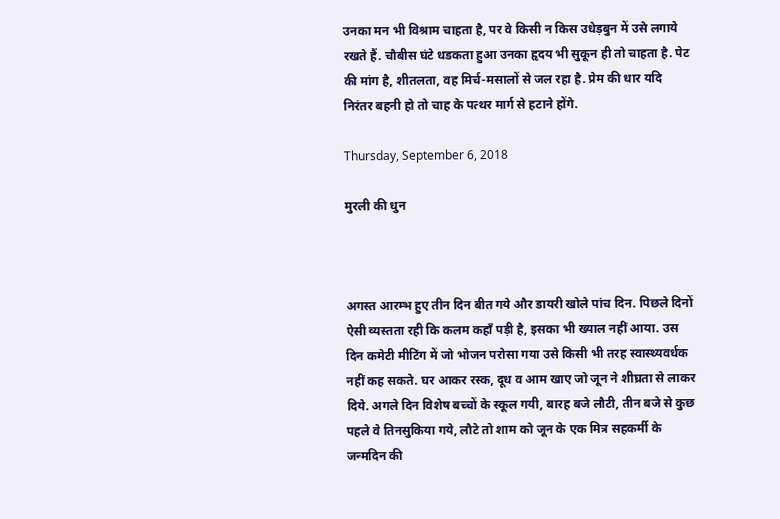उनका मन भी विश्राम चाहता है, पर वे किसी न किस उधेड़बुन में उसे लगाये रखते हैं. चौबीस घंटे धडकता हुआ उनका हृदय भी सुकून ही तो चाहता है. पेट की मांग है, शीतलता, वह मिर्च-मसालों से जल रहा है. प्रेम की धार यदि निरंतर बहनी हो तो चाह के पत्थर मार्ग से हटाने होंगे.

Thursday, September 6, 2018

मुरली की धुन



अगस्त आरम्भ हुए तीन दिन बीत गये और डायरी खोले पांच दिन. पिछले दिनों ऐसी व्यस्तता रही कि कलम कहाँ पड़ी है, इसका भी ख्याल नहीं आया. उस दिन कमेटी मीटिंग में जो भोजन परोसा गया उसे किसी भी तरह स्वास्थ्यवर्धक नहीं कह सकते. घर आकर रस्क, दूध व आम खाए जो जून ने शीघ्रता से लाकर  दिये. अगले दिन विशेष बच्चों के स्कूल गयी, बारह बजे लौटी, तीन बजे से कुछ पहले वे तिनसुकिया गये, लौटे तो शाम को जून के एक मित्र सहकर्मी के जन्मदिन की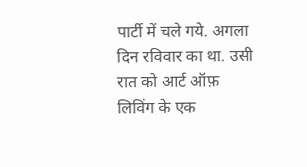पार्टी में चले गये. अगला दिन रविवार का था. उसी रात को आर्ट ऑफ़ लिविंग के एक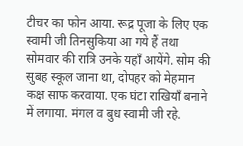टीचर का फोन आया. रूद्र पूजा के लिए एक स्वामी जी तिनसुकिया आ गये हैं तथा सोमवार की रात्रि उनके यहाँ आयेंगे. सोम की सुबह स्कूल जाना था, दोपहर को मेहमान कक्ष साफ करवाया. एक घंटा राखियाँ बनाने में लगाया. मंगल व बुध स्वामी जी रहे.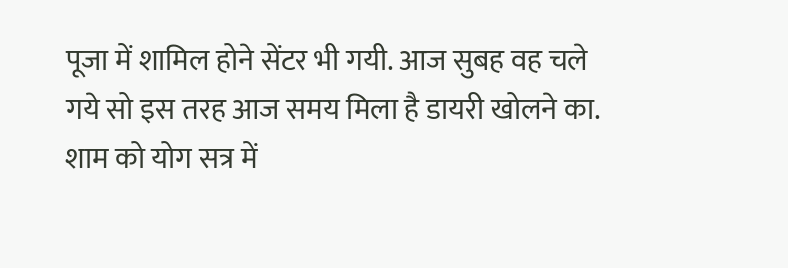पूजा में शामिल होने सेंटर भी गयी. आज सुबह वह चले गये सो इस तरह आज समय मिला है डायरी खोलने का. शाम को योग सत्र में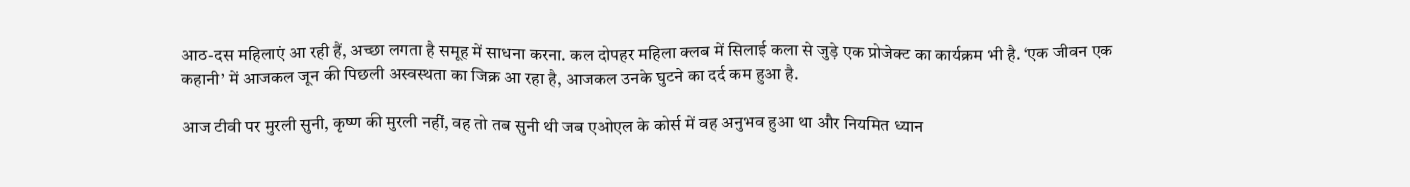आठ-दस महिलाएं आ रही हैं, अच्छा लगता है समूह में साधना करना. कल दोपहर महिला क्लब में सिलाई कला से जुड़े एक प्रोजेक्ट का कार्यक्रम भी है. ‘एक जीवन एक कहानी’ में आजकल जून की पिछली अस्वस्थता का जिक्र आ रहा है, आजकल उनके घुटने का दर्द कम हुआ है.

आज टीवी पर मुरली सुनी, कृष्ण की मुरली नहीं, वह तो तब सुनी थी जब एओएल के कोर्स में वह अनुभव हुआ था और नियमित ध्यान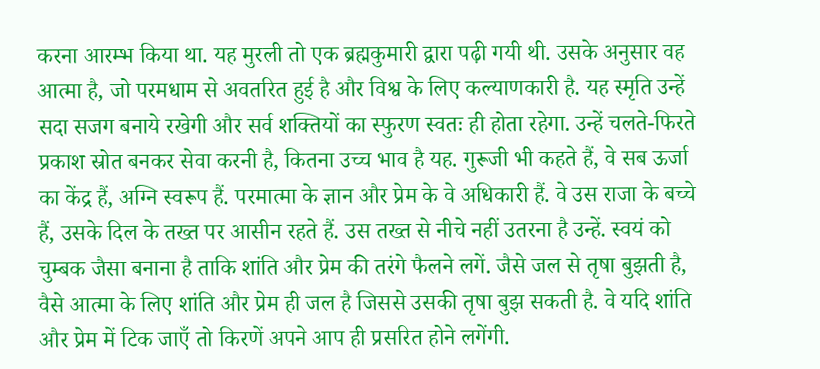करना आरम्भ किया था. यह मुरली तो एक ब्रह्मकुमारी द्वारा पढ़ी गयी थी. उसके अनुसार वह आत्मा है, जो परमधाम से अवतरित हुई है और विश्व के लिए कल्याणकारी है. यह स्मृति उन्हें सदा सजग बनाये रखेगी और सर्व शक्तियों का स्फुरण स्वतः ही होता रहेगा. उन्हें चलते-फिरते प्रकाश स्रोत बनकर सेवा करनी है, कितना उच्च भाव है यह. गुरूजी भी कहते हैं, वे सब ऊर्जा का केंद्र हैं, अग्नि स्वरूप हैं. परमात्मा के ज्ञान और प्रेम के वे अधिकारी हैं. वे उस राजा के बच्चे हैं, उसके दिल के तख्त पर आसीन रहते हैं. उस तख्त से नीचे नहीं उतरना है उन्हें. स्वयं को चुम्बक जैसा बनाना है ताकि शांति और प्रेम की तरंगे फैलने लगें. जैसे जल से तृषा बुझती है, वैसे आत्मा के लिए शांति और प्रेम ही जल है जिससे उसकी तृषा बुझ सकती है. वे यदि शांति और प्रेम में टिक जाएँ तो किरणें अपने आप ही प्रसरित होने लगेंगी.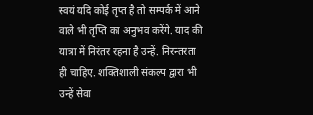स्वयं यदि कोई तृप्त है तो सम्पर्क में आने वाले भी तृप्ति का अनुभव करेंगे. याद की यात्रा में निरंतर रहना है उन्हें. निरन्तरता ही चाहिए. शक्तिशाली संकल्प द्वारा भी उन्हें सेवा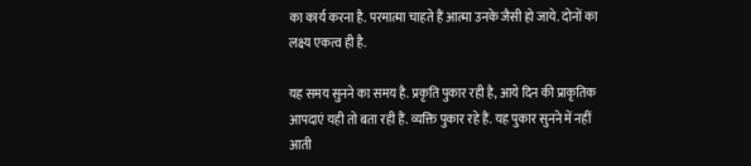का कार्य करना है. परमात्मा चाहते हैं आत्मा उनके जैसी हो जाये. दोनों का लक्ष्य एकत्व ही है.

यह समय सुनने का समय है. प्रकृति पुकार रही है, आये दिन की प्राकृतिक आपदाएं यही तो बता रही हैं. व्यक्ति पुकार रहे हैं. यह पुकार सुनने में नहीं आती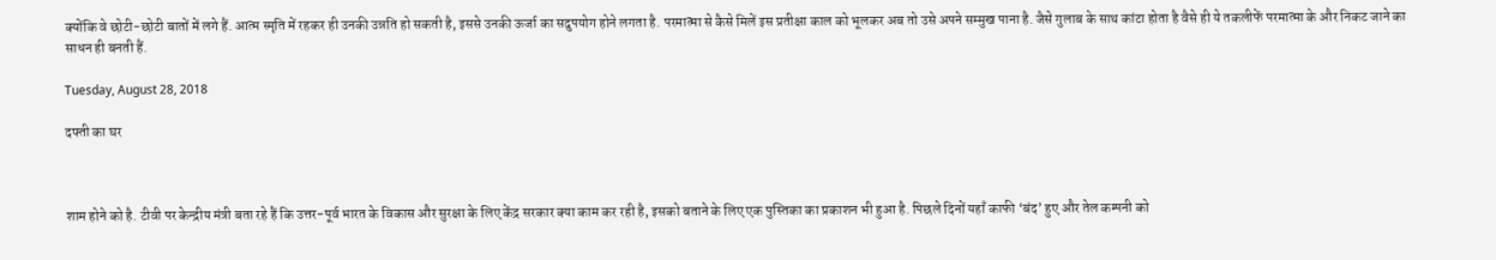क्योंकि वे छोटी-छोटी बातों में लगे हैं. आत्म स्मृति में रहकर ही उनकी उन्नति हो सकती है, इससे उनकी ऊर्जा का सदुपयोग होने लगता है. परमात्मा से कैसे मिलें इस प्रतीक्षा काल को भूलकर अब तो उसे अपने सम्मुख पाना है. जैसे गुलाब के साथ कांटा होता है वैसे ही ये तकलीफें परमात्मा के और निकट जाने का साधन ही बनती हैं.

Tuesday, August 28, 2018

दफ्ती का घर



शाम होने को है. टीवी पर केन्द्रीय मंत्री बता रहे हैं कि उत्तर-पूर्व भारत के विकास और सुरक्षा के लिए केंद्र सरकार क्या काम कर रही है, इसको बताने के लिए एक पुस्तिका का प्रकाशन भी हुआ है. पिछले दिनों यहाँ काफी ‘बंद’ हुए और तेल कम्पनी को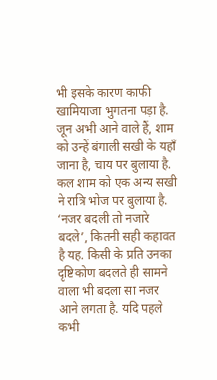भी इसके कारण काफी खामियाजा भुगतना पड़ा है. जून अभी आने वाले हैं, शाम को उन्हें बंगाली सखी के यहाँ जाना है, चाय पर बुलाया है. कल शाम को एक अन्य सखी ने रात्रि भोज पर बुलाया है. ‘नजर बदली तो नजारे बदले’, कितनी सही कहावत है यह. किसी के प्रति उनका दृष्टिकोण बदलते ही सामने वाला भी बदला सा नजर आने लगता है. यदि पहले कभी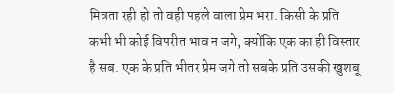मित्रता रही हो तो वही पहले वाला प्रेम भरा. किसी के प्रति कभी भी कोई विपरीत भाव न जगे, क्योंकि एक का ही विस्तार है सब. एक के प्रति भीतर प्रेम जगे तो सबके प्रति उसकी खुशबू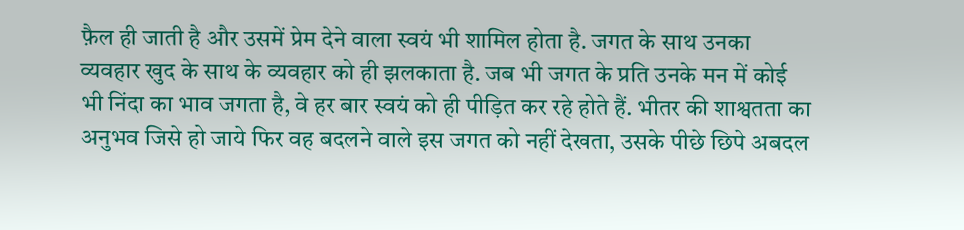फ़ैल ही जाती है और उसमें प्रेम देने वाला स्वयं भी शामिल होता है. जगत के साथ उनका व्यवहार खुद के साथ के व्यवहार को ही झलकाता है. जब भी जगत के प्रति उनके मन में कोई भी निंदा का भाव जगता है, वे हर बार स्वयं को ही पीड़ित कर रहे होते हैं. भीतर की शाश्वतता का अनुभव जिसे हो जाये फिर वह बदलने वाले इस जगत को नहीं देखता, उसके पीछे छिपे अबदल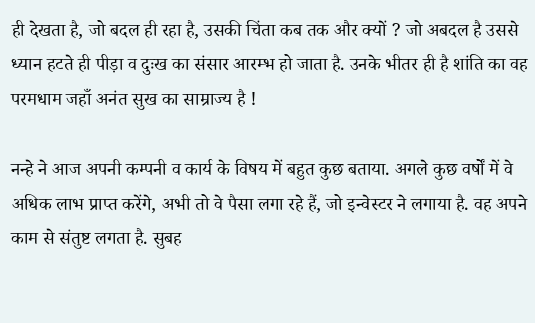ही देखता है, जो बदल ही रहा है, उसकी चिंता कब तक और क्यों ? जो अबदल है उससे ध्यान हटते ही पीड़ा व दुःख का संसार आरम्भ हो जाता है. उनके भीतर ही है शांति का वह परमधाम जहाँ अनंत सुख का साम्राज्य है !

नन्हे ने आज अपनी कम्पनी व कार्य के विषय में बहुत कुछ बताया. अगले कुछ वर्षों में वे अधिक लाभ प्राप्त करेंगे, अभी तो वे पैसा लगा रहे हैं, जो इन्वेस्टर ने लगाया है. वह अपने काम से संतुष्ट लगता है. सुबह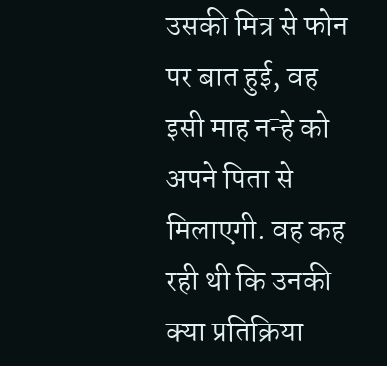उसकी मित्र से फोन पर बात हुई, वह इसी माह नन्हे को अपने पिता से मिलाएगी. वह कह रही थी कि उनकी क्या प्रतिक्रिया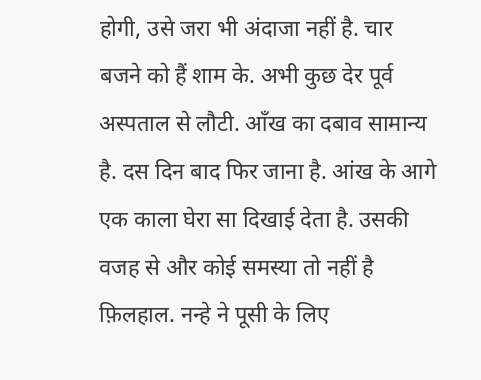होगी, उसे जरा भी अंदाजा नहीं है. चार बजने को हैं शाम के. अभी कुछ देर पूर्व अस्पताल से लौटी. आँख का दबाव सामान्य है. दस दिन बाद फिर जाना है. आंख के आगे एक काला घेरा सा दिखाई देता है. उसकी वजह से और कोई समस्या तो नहीं है फ़िलहाल. नन्हे ने पूसी के लिए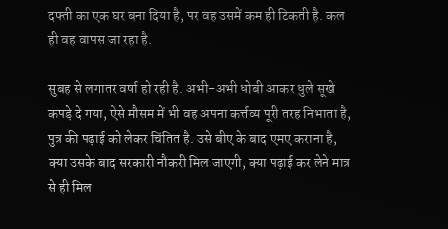दफ्ती का एक घर बना दिया है, पर वह उसमें कम ही टिकती है. कल ही वह वापस जा रहा है.

सुबह से लगातर वर्षा हो रही है. अभी-अभी धोबी आकर धुले सूखे कपड़े दे गया, ऐसे मौसम में भी वह अपना कर्त्तव्य पूरी तरह निभाता है, पुत्र की पढ़ाई को लेकर चिंतित है. उसे बीए के बाद एमए कराना है, क्या उसके बाद सरकारी नौकरी मिल जाएगी, क्या पढ़ाई कर लेने मात्र से ही मिल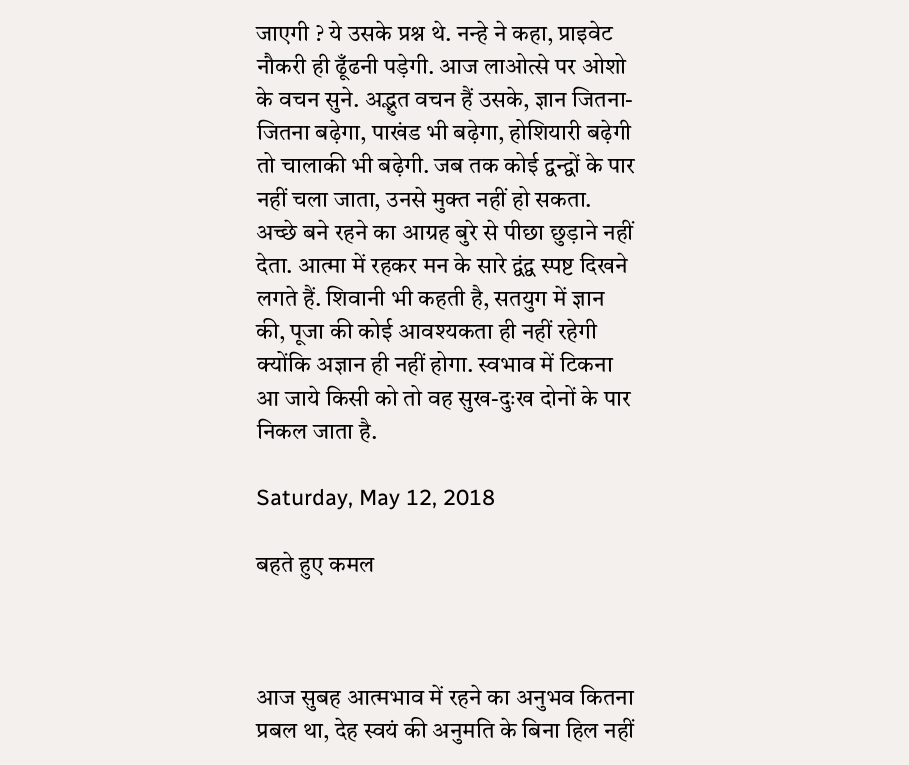जाएगी ? ये उसके प्रश्न थे. नन्हे ने कहा, प्राइवेट नौकरी ही ढूँढनी पड़ेगी. आज लाओत्से पर ओशो के वचन सुने. अद्भुत वचन हैं उसके, ज्ञान जितना-जितना बढ़ेगा, पाखंड भी बढ़ेगा, होशियारी बढ़ेगी तो चालाकी भी बढ़ेगी. जब तक कोई द्वन्द्वों के पार नहीं चला जाता, उनसे मुक्त नहीं हो सकता. अच्छे बने रहने का आग्रह बुरे से पीछा छुड़ाने नहीं देता. आत्मा में रहकर मन के सारे द्वंद्व स्पष्ट दिखने लगते हैं. शिवानी भी कहती है, सतयुग में ज्ञान की, पूजा की कोई आवश्यकता ही नहीं रहेगी क्योंकि अज्ञान ही नहीं होगा. स्वभाव में टिकना आ जाये किसी को तो वह सुख-दुःख दोनों के पार निकल जाता है.

Saturday, May 12, 2018

बहते हुए कमल



आज सुबह आत्मभाव में रहने का अनुभव कितना प्रबल था, देह स्वयं की अनुमति के बिना हिल नहीं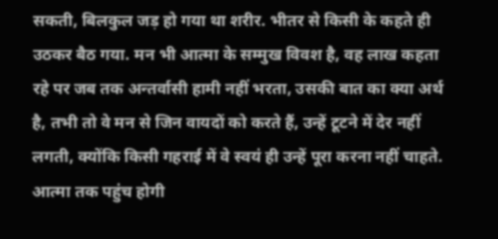सकती, बिलकुल जड़ हो गया था शरीर. भीतर से किसी के कहते ही उठकर बैठ गया. मन भी आत्मा के सम्मुख विवश है, वह लाख कहता रहे पर जब तक अन्तर्वासी हामी नहीं भरता, उसकी बात का क्या अर्थ है, तभी तो वे मन से जिन वायदों को करते हैं, उन्हें टूटने में देर नहीं लगती, क्योंकि किसी गहराई में वे स्वयं ही उन्हें पूरा करना नहीं चाहते. आत्मा तक पहुंच होगी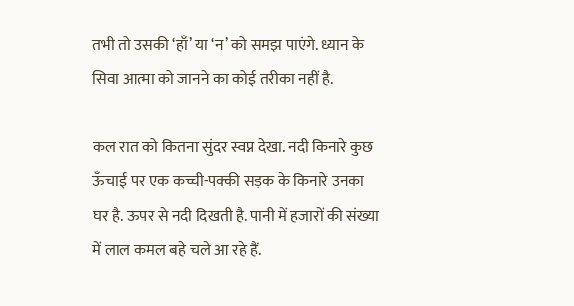तभी तो उसकी ‘हाँ’ या ‘न’ को समझ पाएंगे. ध्यान के सिवा आत्मा को जानने का कोई तरीका नहीं है.

कल रात को कितना सुंदर स्वप्न देखा. नदी किनारे कुछ ऊँचाई पर एक कच्ची-पक्की सड़क के किनारे उनका घर है. ऊपर से नदी दिखती है. पानी में हजारों की संख्या में लाल कमल बहे चले आ रहे हैं.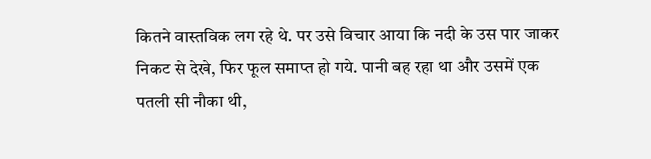कितने वास्तविक लग रहे थे. पर उसे विचार आया कि नदी के उस पार जाकर निकट से देखे, फिर फूल समाप्त हो गये. पानी बह रहा था और उसमें एक पतली सी नौका थी,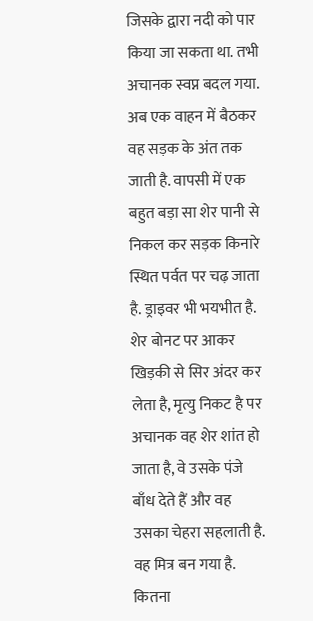जिसके द्वारा नदी को पार किया जा सकता था. तभी अचानक स्वप्न बदल गया. अब एक वाहन में बैठकर वह सड़क के अंत तक जाती है. वापसी में एक बहुत बड़ा सा शेर पानी से निकल कर सड़क किनारे स्थित पर्वत पर चढ़ जाता है. ड्राइवर भी भयभीत है. शेर बोनट पर आकर खिड़की से सिर अंदर कर लेता है, मृत्यु निकट है पर अचानक वह शेर शांत हो जाता है, वे उसके पंजे बाँध देते हैं और वह उसका चेहरा सहलाती है. वह मित्र बन गया है. कितना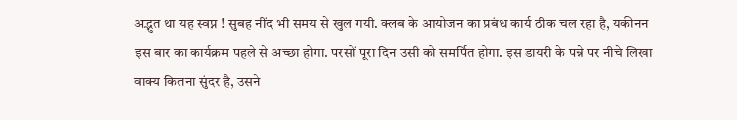अद्भुत था यह स्वप्न ! सुबह नींद भी समय से खुल गयी. क्लब के आयोजन का प्रबंध कार्य ठीक चल रहा है, यकीनन इस बार का कार्यक्रम पहले से अच्छा होगा. परसों पूरा दिन उसी को समर्पित होगा. इस डायरी के पन्ने पर नीचे लिखा वाक्य कितना सुंदर है, उसने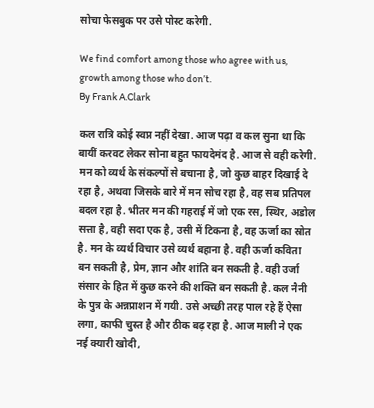सोचा फेसबुक पर उसे पोस्ट करेगी.

We find comfort among those who agree with us, growth among those who don’t.
By Frank A.Clark

कल रात्रि कोई स्वप्न नहीं देखा. आज पढ़ा व कल सुना था कि बायीं करवट लेकर सोना बहुत फायदेमंद है. आज से वही करेगी. मन को व्यर्थ के संकल्पों से बचाना है, जो कुछ बाहर दिखाई दे रहा है, अथवा जिसके बारे में मन सोच रहा है, वह सब प्रतिपल बदल रहा है. भीतर मन की गहराई में जो एक रस, स्थिर, अडोल सत्ता है, वही सदा एक है, उसी में टिकना है, वह ऊर्जा का स्रोत है. मन के व्यर्थ विचार उसे व्यर्थ बहाना है. वही ऊर्जा कविता बन सकती है, प्रेम, ज्ञान और शांति बन सकती है. वही उर्जा संसार के हित में कुछ करने की शक्ति बन सकती है. कल नैनी के पुत्र के अन्नप्राशन में गयी. उसे अच्छी तरह पाल रहे हैं ऐसा लगा, काफी चुस्त है और ठीक बढ़ रहा है. आज माली ने एक नई क्यारी खोदी,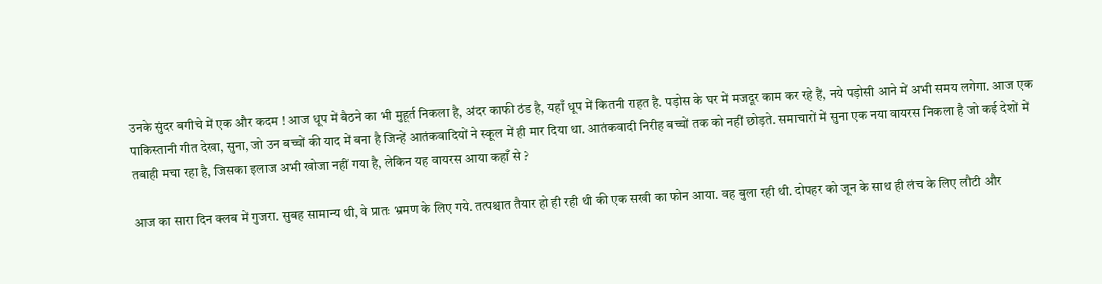उनके सुंदर बगीचे में एक और कदम ! आज धूप में बैठने का भी मुहूर्त निकला है, अंदर काफी ठंड है, यहाँ धूप में कितनी राहत है. पड़ोस के घर में मजदूर काम कर रहे हैं, नये पड़ोसी आने में अभी समय लगेगा. आज एक पाकिस्तानी गीत देखा, सुना, जो उन बच्चों की याद में बना है जिन्हें आतंकवादियों ने स्कूल में ही मार दिया था. आतंकवादी निरीह बच्चों तक को नहीं छोड़ते. समाचारों में सुना एक नया वायरस निकला है जो कई देशों में तबाही मचा रहा है, जिसका इलाज अभी खोजा नहीं गया है, लेकिन यह वायरस आया कहाँ से ?

आज का सारा दिन क्लब में गुजरा. सुबह सामान्य थी, वे प्रातः भ्रमण के लिए गये. तत्पश्चात तैयार हो ही रही थी की एक सखी का फोन आया. वह बुला रही थी. दोपहर को जून के साथ ही लंच के लिए लौटी और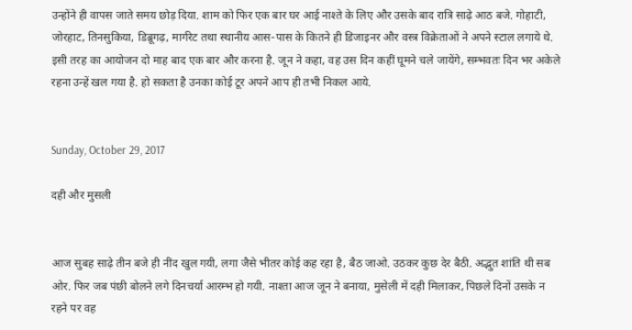उन्होंने ही वापस जाते समय छोड़ दिया. शाम को फिर एक बार घर आई नाश्ते के लिए और उसके बाद रात्रि साढ़े आठ बजे. गोहाटी, जोरहाट, तिनसुकिया, डिब्रूगढ़, मार्गरेट तथा स्थानीय आस-पास के कितने ही डिजाइनर और वस्त्र विक्रेताओं ने अपने स्टाल लगाये थे. इसी तरह का आयोजन दो माह बाद एक बार और करना है. जून ने कहा, वह उस दिन कहीं घूमने चले जायेंगे, सम्भवतः दिन भर अकेले रहना उन्हें खल गया है. हो सकता है उनका कोई टूर अपने आप ही तभी निकल आये.


Sunday, October 29, 2017

दही और मुसली


आज सुबह साढ़े तीन बजे ही नींद खुल गयी, लगा जैसे भीतर कोई कह रहा है, बैठ जाओ. उठकर कुछ देर बैठी. अद्भुत शांति थी सब ओर. फिर जब पंछी बोलने लगे दिनचर्या आरम्भ हो गयी. नाश्ता आज जून ने बनाया, मुसेली में दही मिलाकर, पिछले दिनों उसके न रहने पर वह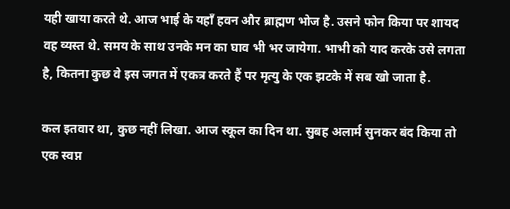यही खाया करते थे. आज भाई के यहाँ हवन और ब्राह्मण भोज है. उसने फोन किया पर शायद वह व्यस्त थे. समय के साथ उनके मन का घाव भी भर जायेगा. भाभी को याद करके उसे लगता है, कितना कुछ वे इस जगत में एकत्र करते हैं पर मृत्यु के एक झटके में सब खो जाता है.

कल इतवार था, कुछ नहीं लिखा. आज स्कूल का दिन था. सुबह अलार्म सुनकर बंद किया तो एक स्वप्न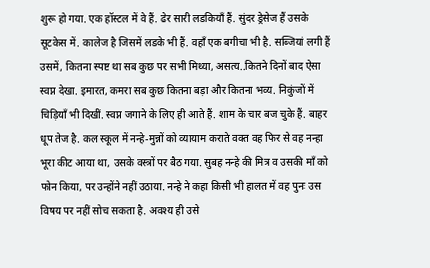शुरू हो गया. एक हॉस्टल में वे हैं. ढेर सारी लडकियाँ हैं. सुंदर ड्रेसेज हैं उसके सूटकेस में. कालेज है जिसमें लडके भी हैं. वहाँ एक बगीचा भी है. सब्जियां लगी हैं उसमें, कितना स्पष्ट था सब कुछ पर सभी मिथ्या, असत्य..कितने दिनों बाद ऐसा स्वप्न देखा. इमारत, कमरा सब कुछ कितना बड़ा और कितना भव्य. निकुंजों में चिड़ियाँ भी दिखीं. स्वप्न जगाने के लिए ही आते हैं. शाम के चार बज चुके हैं. बाहर धूप तेज है. कल स्कूल में नन्हे-मुन्नों को व्यायाम कराते वक्त वह फिर से वह नन्हा भूरा कीट आया था, उसके वस्त्रों पर बैठ गया. सुबह नन्हे की मित्र व उसकी माँ को फोन किया, पर उन्होंने नहीं उठाया. नन्हे ने कहा किसी भी हालत में वह पुनः उस विषय पर नहीं सोच सकता है. अवश्य ही उसे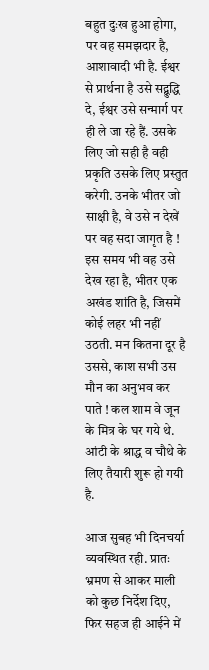बहुत दुःख हुआ होगा, पर वह समझदार है, आशावादी भी है. ईश्वर से प्रार्थना है उसे सद्बुद्धि दे, ईश्वर उसे सन्मार्ग पर ही ले जा रहे हैं. उसके लिए जो सही है वही प्रकृति उसके लिए प्रस्तुत करेगी. उनके भीतर जो साक्षी है, वे उसे न देखें पर वह सदा जागृत है ! इस समय भी वह उसे देख रहा है, भीतर एक अखंड शांति है, जिसमें कोई लहर भी नहीं उठती. मन कितना दूर है उससे, काश सभी उस मौन का अनुभव कर पाते ! कल शाम वे जून के मित्र के घर गये थे. आंटी के श्राद्ध व चौथे के लिए तैयारी शुरू हो गयी है.

आज सुबह भी दिनचर्या व्यवस्थित रही. प्रातः भ्रमण से आकर माली को कुछ निर्देश दिए, फिर सहज ही आईने में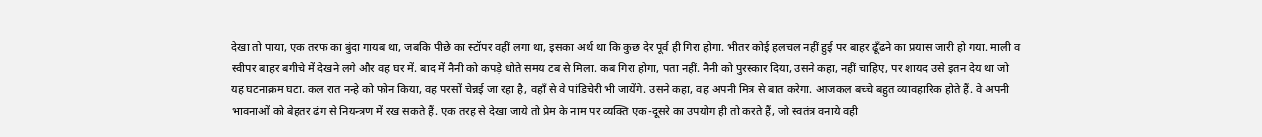देखा तो पाया, एक तरफ का बुंदा गायब था, जबकि पीछे का स्टॉपर वहीं लगा था, इसका अर्थ था कि कुछ देर पूर्व ही गिरा होगा. भीतर कोई हलचल नहीं हुई पर बाहर ढूँढने का प्रयास जारी हो गया. माली व स्वीपर बाहर बगीचे में देखने लगे और वह घर में. बाद में नैनी को कपड़े धोते समय टब से मिला. कब गिरा होगा, पता नहीं. नैनी को पुरस्कार दिया, उसने कहा, नहीं चाहिए, पर शायद उसे इतन देय था जो यह घटनाक्रम घटा. कल रात नन्हे को फोन किया, वह परसों चेन्नई जा रहा है, वहाँ से वे पांडिचेरी भी जायेंगे. उसने कहा, वह अपनी मित्र से बात करेगा. आजकल बच्चे बहुत व्यावहारिक होते हैं. वे अपनी भावनाओं को बेहतर ढंग से नियन्त्रण में रख सकते हैं. एक तरह से देखा जाये तो प्रेम के नाम पर व्यक्ति एक-दूसरे का उपयोग ही तो करते हैं, जो स्वतंत्र वनाये वही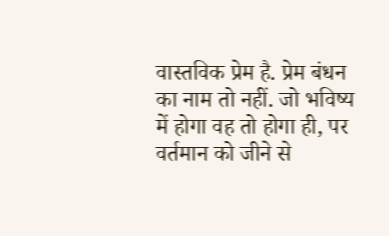वास्तविक प्रेम है. प्रेम बंधन का नाम तो नहीं. जो भविष्य में होगा वह तो होगा ही, पर वर्तमान को जीने से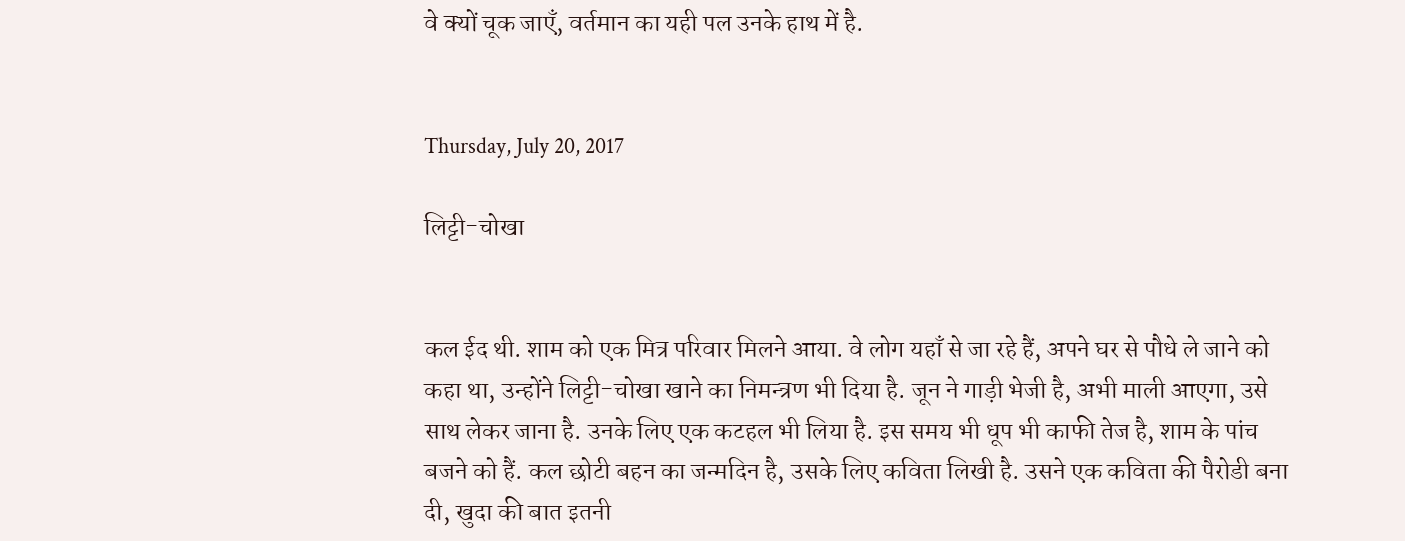वे क्यों चूक जाएँ, वर्तमान का यही पल उनके हाथ में है.


Thursday, July 20, 2017

लिट्टी-चोखा


कल ईद थी. शाम को एक मित्र परिवार मिलने आया. वे लोग यहाँ से जा रहे हैं, अपने घर से पौधे ले जाने को कहा था, उन्होंने लिट्टी-चोखा खाने का निमन्त्रण भी दिया है. जून ने गाड़ी भेजी है, अभी माली आएगा, उसे साथ लेकर जाना है. उनके लिए एक कटहल भी लिया है. इस समय भी धूप भी काफी तेज है, शाम के पांच बजने को हैं. कल छोटी बहन का जन्मदिन है, उसके लिए कविता लिखी है. उसने एक कविता की पैरोडी बना दी, खुदा की बात इतनी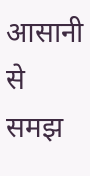आसानी से समझ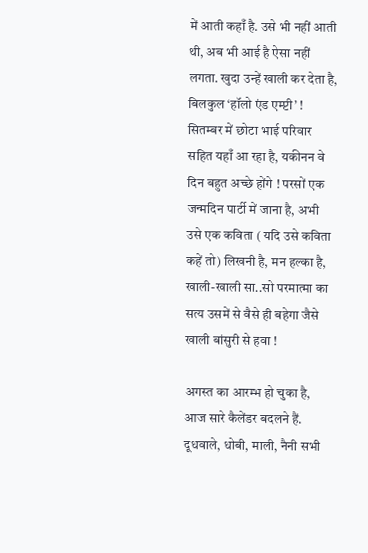में आती कहाँ है. उसे भी नहीं आती थी, अब भी आई है ऐसा नहीं लगता. खुदा उन्हें खाली कर देता है, बिलकुल ‘हॉलो एंड एम्प्टी’ ! सितम्बर में छोटा भाई परिवार सहित यहाँ आ रहा है, यकीनन वे दिन बहुत अच्छे होंगे ! परसों एक जन्मदिन पार्टी में जाना है, अभी उसे एक कविता ( यदि उसे कविता कहें तो) लिखनी है, मन हल्का है, खाली-खाली सा..सो परमात्मा का सत्य उसमें से वैसे ही बहेगा जैसे खाली बांसुरी से हवा !

अगस्त का आरम्भ हो चुका है, आज सारे कैलेंडर बदलने हैं. दूधवाले, धोबी, माली, नैनी सभी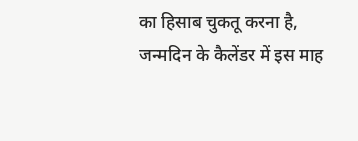का हिसाब चुकतू करना है, जन्मदिन के कैलेंडर में इस माह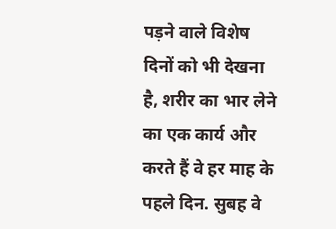पड़ने वाले विशेष दिनों को भी देखना है, शरीर का भार लेने का एक कार्य और करते हैं वे हर माह के पहले दिन. सुबह वे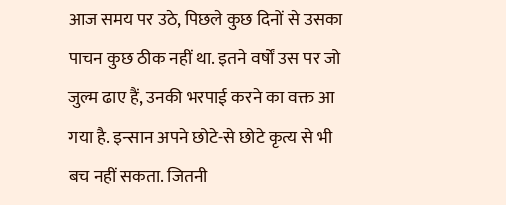आज समय पर उठे, पिछले कुछ दिनों से उसका पाचन कुछ ठीक नहीं था. इतने वर्षों उस पर जो जुल्म ढाए हैं, उनकी भरपाई करने का वक्त आ गया है. इन्सान अपने छोटे-से छोटे कृत्य से भी बच नहीं सकता. जितनी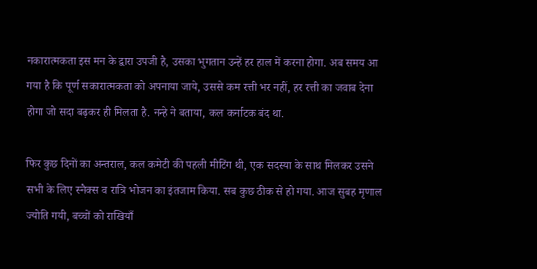नकारात्मकता इस मन के द्वारा उपजी है, उसका भुगतान उन्हें हर हाल में करना होगा. अब समय आ गया है कि पूर्ण सकारात्मकता को अपनाया जाये, उससे कम रत्ती भर नहीं, हर रत्ती का जवाब देना होगा जो सदा बढ़कर ही मिलता है. नन्हे ने बताया, कल कर्नाटक बंद था.

फिर कुछ दिनों का अन्तराल, कल कमेटी की पहली मीटिंग थी, एक सदस्या के साथ मिलकर उसने सभी के लिए स्नैक्स व रात्रि भोजन का इंतजाम किया. सब कुछ ठीक से हो गया. आज सुबह मृणाल ज्योति गयी, बच्चों को राखियाँ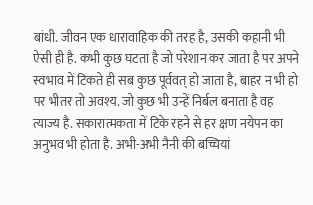बांधी. जीवन एक धारावाहिक की तरह है, उसकी कहानी भी ऐसी ही है. कभी कुछ घटता है जो परेशान कर जाता है पर अपने स्वभाव में टिकते ही सब कुछ पूर्ववत् हो जाता है, बाहर न भी हो पर भीतर तो अवश्य. जो कुछ भी उन्हें निर्बल बनाता है वह त्याज्य है. सकारात्मकता में टिके रहने से हर क्षण नयेपन का अनुभव भी होता है. अभी-अभी नैनी की बच्चियां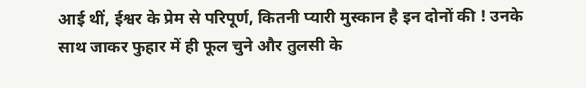आई थीं, ईश्वर के प्रेम से परिपूर्ण, कितनी प्यारी मुस्कान है इन दोनों की ! उनके साथ जाकर फुहार में ही फूल चुने और तुलसी के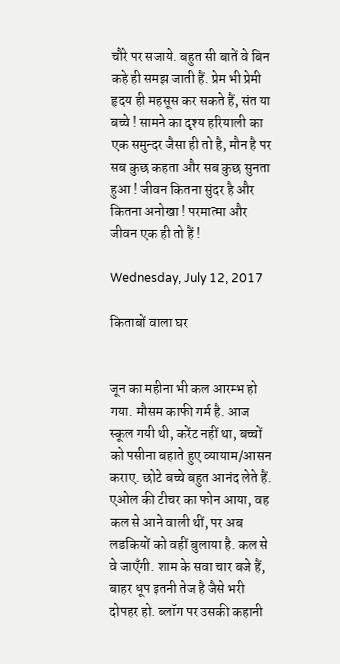चौरे पर सजाये. बहुत सी बातें वे बिन कहे ही समझ जाती हैं. प्रेम भी प्रेमी हृदय ही महसूस कर सकते हैं, संत या बच्चे ! सामने का दृश्य हरियाली का एक समुन्दर जैसा ही तो है, मौन है पर सब कुछ कहता और सब कुछ सुनता हुआ ! जीवन कितना सुंदर है और कितना अनोखा ! परमात्मा और जीवन एक ही तो हैं !

Wednesday, July 12, 2017

किताबों वाला घर


जून का महीना भी कल आरम्भ हो गया. मौसम काफी गर्म है. आज स्कूल गयी थी, करेंट नहीं था, बच्चों को पसीना बहाते हुए व्यायाम/आसन कराए. छोटे बच्चे बहुत आनंद लेते हैं. एओल की टीचर का फोन आया, वह कल से आने वाली थीं, पर अब लडकियों को वहीं बुलाया है. कल से वे जाएँगी. शाम के सवा चार बजे हैं, बाहर धूप इतनी तेज है जैसे भरी दोपहर हो. ब्लॉग पर उसकी कहानी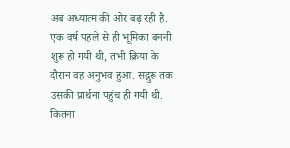अब अध्यात्म की ओर बढ़ रही है. एक वर्ष पहले से ही भूमिका बननी शुरू हो गयी थी, तभी क्रिया के दौरान वह अनुभव हुआ. सद्गुरू तक उसकी प्रार्थना पहुंच ही गयी थी. कितना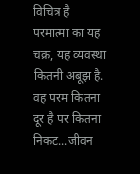विचित्र है परमात्मा का यह चक्र, यह व्यवस्था कितनी अबूझ है. वह परम कितना दूर है पर कितना निकट...जीवन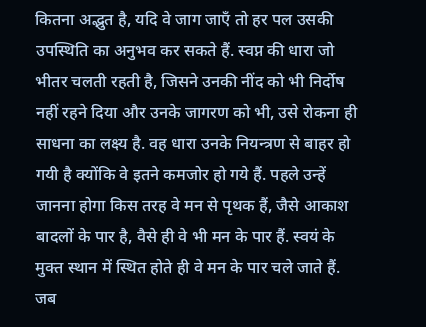कितना अद्भुत है, यदि वे जाग जाएँ तो हर पल उसकी उपस्थिति का अनुभव कर सकते हैं. स्वप्न की धारा जो भीतर चलती रहती है, जिसने उनकी नींद को भी निर्दोष नहीं रहने दिया और उनके जागरण को भी, उसे रोकना ही साधना का लक्ष्य है. वह धारा उनके नियन्त्रण से बाहर हो गयी है क्योंकि वे इतने कमजोर हो गये हैं. पहले उन्हें जानना होगा किस तरह वे मन से पृथक हैं, जैसे आकाश बादलों के पार है, वैसे ही वे भी मन के पार हैं. स्वयं के मुक्त स्थान में स्थित होते ही वे मन के पार चले जाते हैं. जब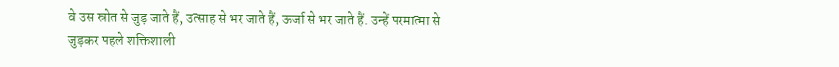वे उस स्रोत से जुड़ जाते हैं, उत्साह से भर जाते हैं, ऊर्जा से भर जाते हैं. उन्हें परमात्मा से जुड़कर पहले शक्तिशाली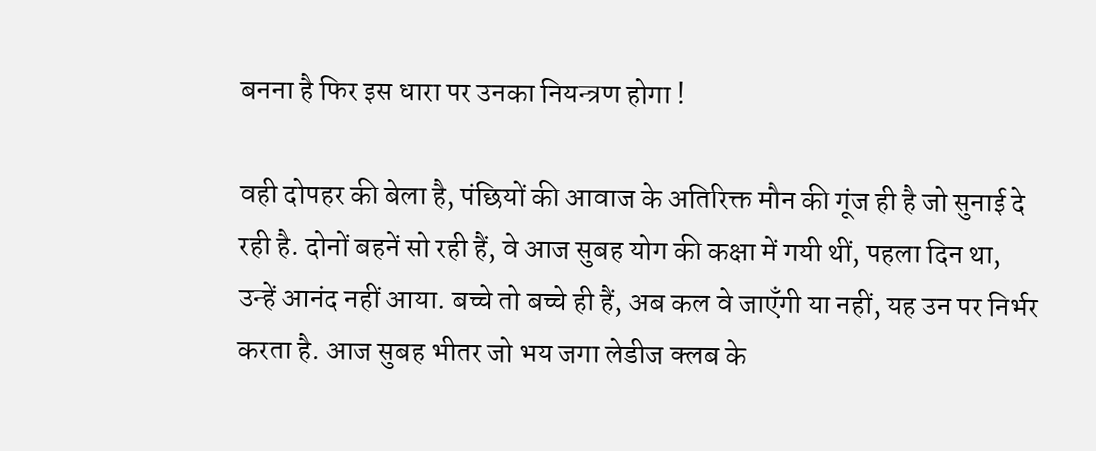बनना है फिर इस धारा पर उनका नियन्त्रण होगा !

वही दोपहर की बेला है, पंछियों की आवाज के अतिरिक्त मौन की गूंज ही है जो सुनाई दे रही है. दोनों बहनें सो रही हैं, वे आज सुबह योग की कक्षा में गयी थीं, पहला दिन था, उन्हें आनंद नहीं आया. बच्चे तो बच्चे ही हैं, अब कल वे जाएँगी या नहीं, यह उन पर निर्भर करता है. आज सुबह भीतर जो भय जगा लेडीज क्लब के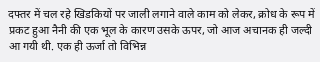दफ्तर में चल रहे खिडकियों पर जाली लगाने वाले काम को लेकर, क्रोध के रूप में प्रकट हुआ नैनी की एक भूल के कारण उसके ऊपर, जो आज अचानक ही जल्दी आ गयी थी. एक ही ऊर्जा तो विभिन्न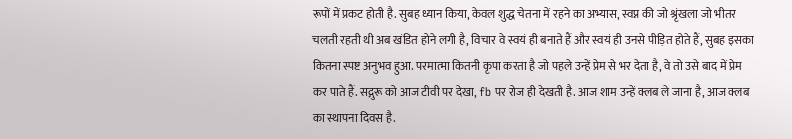रूपों में प्रकट होती है. सुबह ध्यान किया, केवल शुद्ध चेतना में रहने का अभ्यास, स्वप्न की जो श्रृंखला जो भीतर चलती रहती थी अब खंडित होने लगी है, विचार वे स्वयं ही बनाते हैं और स्वयं ही उनसे पीड़ित होते हैं, सुबह इसका कितना स्पष्ट अनुभव हुआ. परमात्मा कितनी कृपा करता है जो पहले उन्हें प्रेम से भर देता है, वे तो उसे बाद में प्रेम कर पाते हैं. सद्गुरू को आज टीवी पर देखा, fb पर रोज ही देखती है. आज शाम उन्हें क्लब ले जाना है, आज क्लब का स्थापना दिवस है.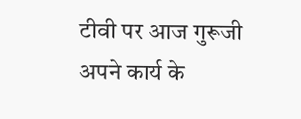टीवी पर आज गुरूजी अपने कार्य के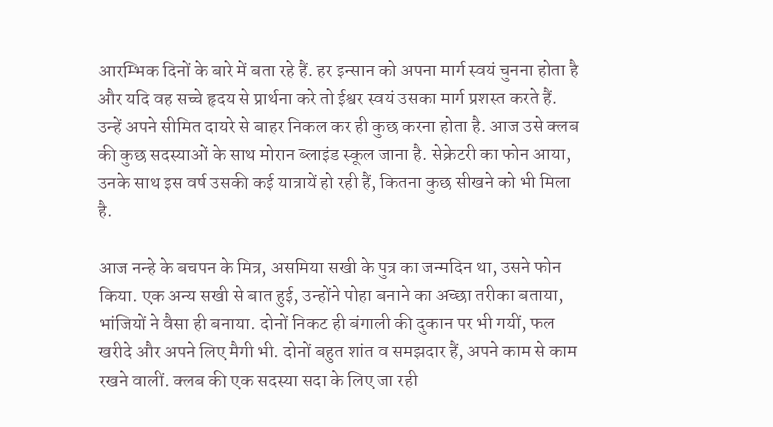आरम्भिक दिनों के बारे में बता रहे हैं. हर इन्सान को अपना मार्ग स्वयं चुनना होता है और यदि वह सच्चे हृदय से प्रार्थना करे तो ईश्वर स्वयं उसका मार्ग प्रशस्त करते हैं. उन्हें अपने सीमित दायरे से बाहर निकल कर ही कुछ करना होता है. आज उसे क्लब की कुछ सदस्याओं के साथ मोरान ब्लाइंड स्कूल जाना है. सेक्रेटरी का फोन आया, उनके साथ इस वर्ष उसकी कई यात्रायें हो रही हैं, कितना कुछ सीखने को भी मिला है.

आज नन्हे के बचपन के मित्र, असमिया सखी के पुत्र का जन्मदिन था, उसने फोन किया. एक अन्य सखी से बात हुई, उन्होंने पोहा बनाने का अच्छा तरीका बताया, भांजियों ने वैसा ही बनाया. दोनों निकट ही बंगाली की दुकान पर भी गयीं, फल खरीदे और अपने लिए मैगी भी. दोनों बहुत शांत व समझदार हैं, अपने काम से काम रखने वालीं. क्लब की एक सदस्या सदा के लिए जा रही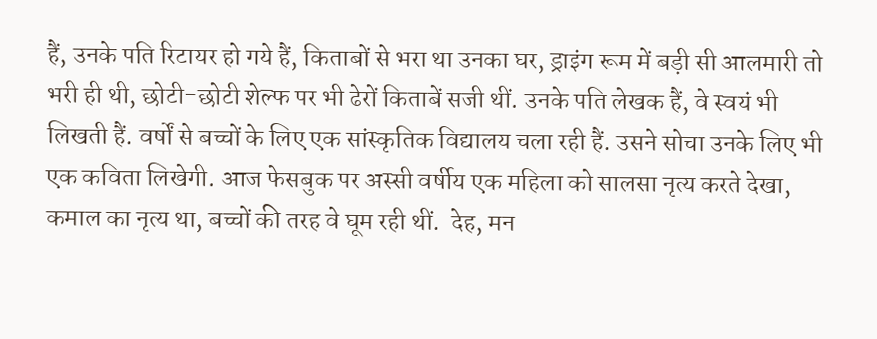हैं, उनके पति रिटायर हो गये हैं, किताबों से भरा था उनका घर, ड्राइंग रूम में बड़ी सी आलमारी तो भरी ही थी, छोटी-छोटी शेल्फ पर भी ढेरों किताबें सजी थीं. उनके पति लेखक हैं, वे स्वयं भी लिखती हैं. वर्षों से बच्चों के लिए एक सांस्कृतिक विद्यालय चला रही हैं. उसने सोचा उनके लिए भी एक कविता लिखेगी. आज फेसबुक पर अस्सी वर्षीय एक महिला को सालसा नृत्य करते देखा, कमाल का नृत्य था, बच्चों की तरह वे घूम रही थीं.  देह, मन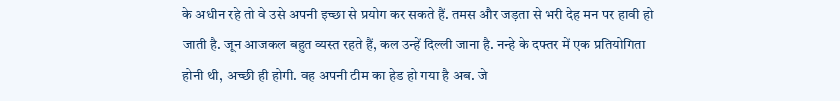के अधीन रहे तो वे उसे अपनी इच्छा से प्रयोग कर सकते हैं. तमस और जड़ता से भरी देह मन पर हावी हो जाती है. जून आजकल बहुत व्यस्त रहते हैं, कल उन्हें दिल्ली जाना है. नन्हे के दफ्तर में एक प्रतियोगिता होनी थी, अच्छी ही होगी. वह अपनी टीम का हेड हो गया है अब. जे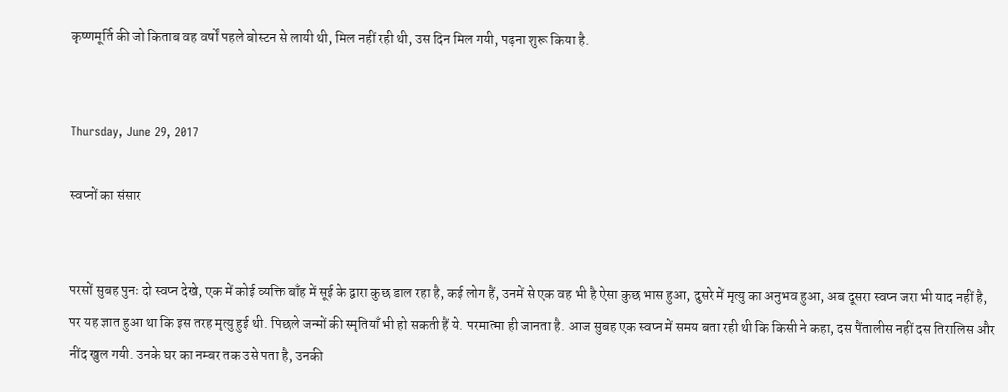कृष्णमूर्ति की जो किताब वह वर्षों पहले बोस्टन से लायी थी, मिल नहीं रही थी, उस दिन मिल गयी, पढ़ना शुरू किया है.


Thursday, June 29, 2017

स्वप्नों का संसार


परसों सुबह पुनः दो स्वप्न देखे, एक में कोई व्यक्ति बाँह में सूई के द्वारा कुछ डाल रहा है, कई लोग हैं, उनमें से एक वह भी है ऐसा कुछ भास हुआ, दुसरे में मृत्यु का अनुभव हुआ, अब दूसरा स्वप्न जरा भी याद नहीं है, पर यह ज्ञात हुआ था कि इस तरह मृत्यु हुई थी. पिछले जन्मों की स्मृतियाँ भी हो सकती हैं ये. परमात्मा ही जानता है. आज सुबह एक स्वप्न में समय बता रही थी कि किसी ने कहा, दस पैंतालीस नहीं दस तिरालिस और नींद खुल गयी. उनके घर का नम्बर तक उसे पता है, उनकी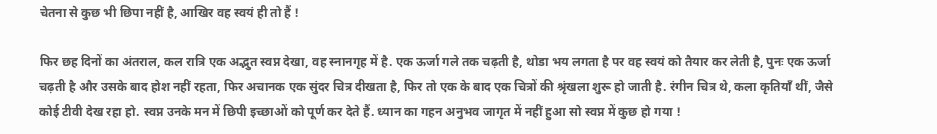चेतना से कुछ भी छिपा नहीं है, आखिर वह स्वयं ही तो हैं !

फिर छह दिनों का अंतराल, कल रात्रि एक अद्भुत स्वप्न देखा, वह स्नानगृह में है. एक ऊर्जा गले तक चढ़ती है, थोडा भय लगता है पर वह स्वयं को तैयार कर लेती है, पुनः एक ऊर्जा चढ़ती है और उसके बाद होश नहीं रहता, फिर अचानक एक सुंदर चित्र दीखता है, फिर तो एक के बाद एक चित्रों की श्रृंखला शुरू हो जाती है. रंगीन चित्र थे, कला कृतियाँ थीं, जैसे कोई टीवी देख रहा हो. स्वप्न उनके मन में छिपी इच्छाओं को पूर्ण कर देते हैं. ध्यान का गहन अनुभव जागृत में नहीं हुआ सो स्वप्न में कुछ हो गया !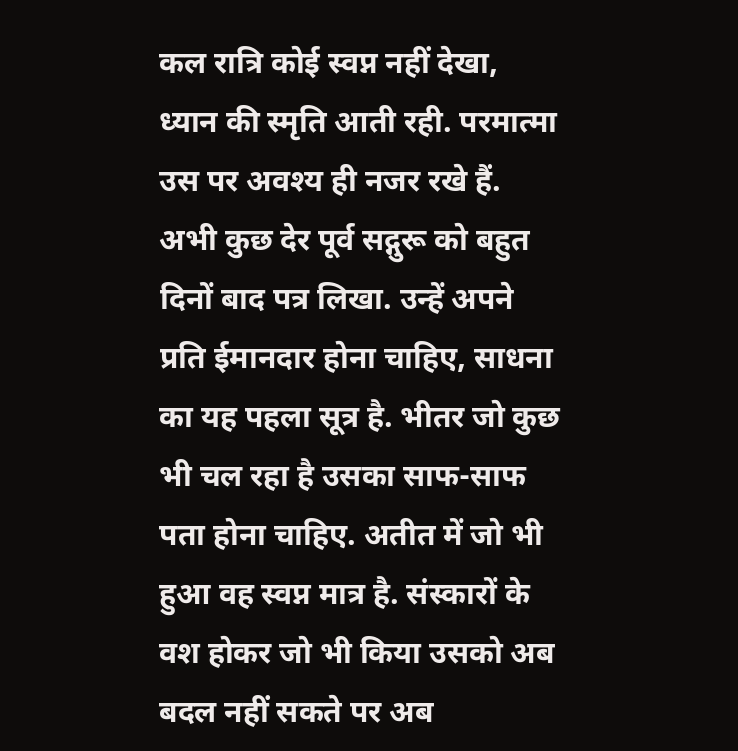कल रात्रि कोई स्वप्न नहीं देखा, ध्यान की स्मृति आती रही. परमात्मा उस पर अवश्य ही नजर रखे हैं. अभी कुछ देर पूर्व सद्गुरू को बहुत दिनों बाद पत्र लिखा. उन्हें अपने प्रति ईमानदार होना चाहिए, साधना का यह पहला सूत्र है. भीतर जो कुछ भी चल रहा है उसका साफ-साफ पता होना चाहिए. अतीत में जो भी हुआ वह स्वप्न मात्र है. संस्कारों के वश होकर जो भी किया उसको अब बदल नहीं सकते पर अब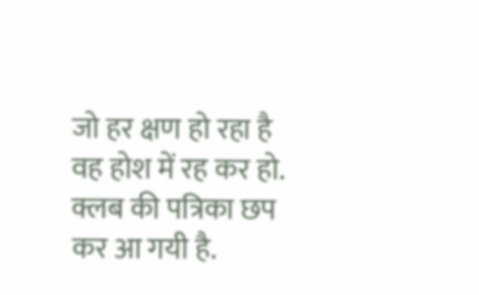जो हर क्षण हो रहा है वह होश में रह कर हो. क्लब की पत्रिका छप कर आ गयी है.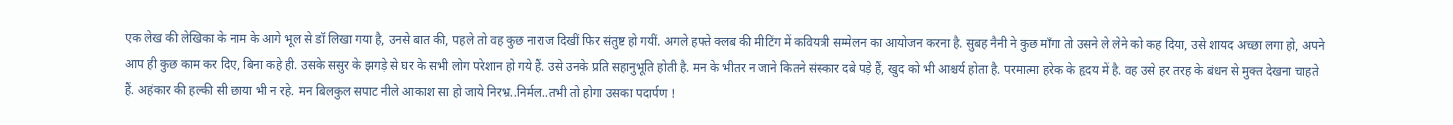एक लेख की लेखिका के नाम के आगे भूल से डॉ लिखा गया है, उनसे बात की, पहले तो वह कुछ नाराज दिखीं फिर संतुष्ट हो गयीं. अगले हफ्ते क्लब की मीटिंग में कवियत्री सम्मेलन का आयोजन करना है. सुबह नैनी ने कुछ माँगा तो उसने ले लेने को कह दिया, उसे शायद अच्छा लगा हो, अपने आप ही कुछ काम कर दिए, बिना कहे ही. उसके ससुर के झगड़े से घर के सभी लोग परेशान हो गये हैं. उसे उनके प्रति सहानुभूति होती है. मन के भीतर न जाने कितने संस्कार दबे पड़े हैं, खुद को भी आश्चर्य होता है. परमात्मा हरेक के हृदय में है. वह उसे हर तरह के बंधन से मुक्त देखना चाहते हैं. अहंकार की हल्की सी छाया भी न रहे. मन बिलकुल सपाट नीले आकाश सा हो जाये निरभ्र..निर्मल..तभी तो होगा उसका पदार्पण !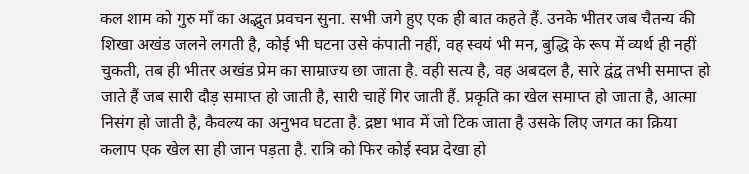कल शाम को गुरु माँ का अद्भुत प्रवचन सुना. सभी जगे हुए एक ही बात कहते हैं. उनके भीतर जब चैतन्य की शिखा अखंड जलने लगती है, कोई भी घटना उसे कंपाती नहीं, वह स्वयं भी मन, बुद्धि के रूप में व्यर्थ ही नहीं चुकती, तब ही भीतर अखंड प्रेम का साम्राज्य छा जाता है. वही सत्य है, वह अबदल है, सारे द्वंद्व तभी समाप्त हो जाते हैं जब सारी दौड़ समाप्त हो जाती है, सारी चाहें गिर जाती हैं. प्रकृति का खेल समाप्त हो जाता है, आत्मा निसंग हो जाती है, कैवल्य का अनुभव घटता है. द्रष्टा भाव में जो टिक जाता है उसके लिए जगत का क्रिया कलाप एक खेल सा ही जान पड़ता है. रात्रि को फिर कोई स्वप्न देखा हो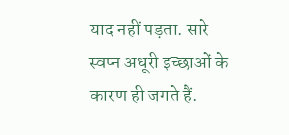याद नहीं पड़ता. सारे स्वप्न अधूरी इच्छाओं के कारण ही जगते हैं.